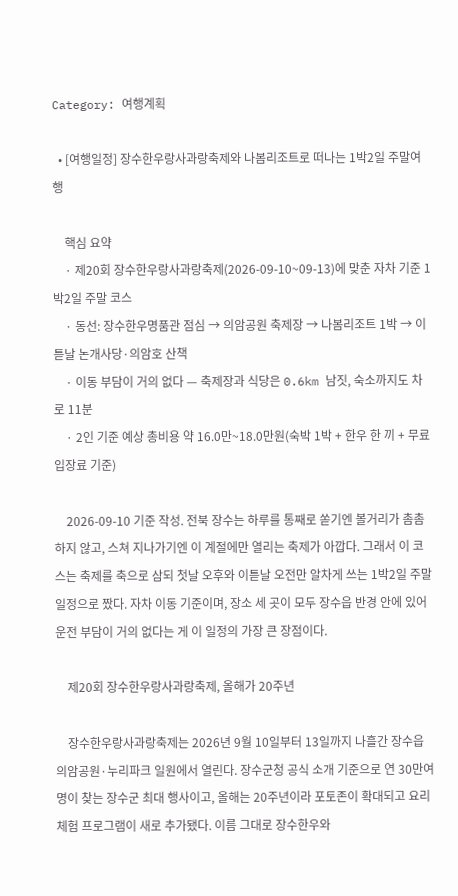Category: 여행계획

  • [여행일정] 장수한우랑사과랑축제와 나봄리조트로 떠나는 1박2일 주말여행

    핵심 요약
    · 제20회 장수한우랑사과랑축제(2026-09-10~09-13)에 맞춘 자차 기준 1박2일 주말 코스
    · 동선: 장수한우명품관 점심 → 의암공원 축제장 → 나봄리조트 1박 → 이튿날 논개사당·의암호 산책
    · 이동 부담이 거의 없다 — 축제장과 식당은 0.6km 남짓, 숙소까지도 차로 11분
    · 2인 기준 예상 총비용 약 16.0만~18.0만원(숙박 1박 + 한우 한 끼 + 무료 입장료 기준)

    2026-09-10 기준 작성. 전북 장수는 하루를 통째로 쏟기엔 볼거리가 촘촘하지 않고, 스쳐 지나가기엔 이 계절에만 열리는 축제가 아깝다. 그래서 이 코스는 축제를 축으로 삼되 첫날 오후와 이튿날 오전만 알차게 쓰는 1박2일 주말 일정으로 짰다. 자차 이동 기준이며, 장소 세 곳이 모두 장수읍 반경 안에 있어 운전 부담이 거의 없다는 게 이 일정의 가장 큰 장점이다.

    제20회 장수한우랑사과랑축제, 올해가 20주년

    장수한우랑사과랑축제는 2026년 9월 10일부터 13일까지 나흘간 장수읍 의암공원·누리파크 일원에서 열린다. 장수군청 공식 소개 기준으로 연 30만여 명이 찾는 장수군 최대 행사이고, 올해는 20주년이라 포토존이 확대되고 요리 체험 프로그램이 새로 추가됐다. 이름 그대로 장수한우와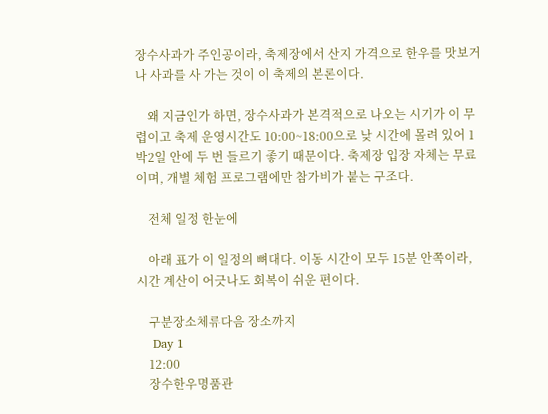장수사과가 주인공이라, 축제장에서 산지 가격으로 한우를 맛보거나 사과를 사 가는 것이 이 축제의 본론이다.

    왜 지금인가 하면, 장수사과가 본격적으로 나오는 시기가 이 무렵이고 축제 운영시간도 10:00~18:00으로 낮 시간에 몰려 있어 1박2일 안에 두 번 들르기 좋기 때문이다. 축제장 입장 자체는 무료이며, 개별 체험 프로그램에만 참가비가 붙는 구조다.

    전체 일정 한눈에

    아래 표가 이 일정의 뼈대다. 이동 시간이 모두 15분 안쪽이라, 시간 계산이 어긋나도 회복이 쉬운 편이다.

    구분장소체류다음 장소까지
    Day 1
    12:00
    장수한우명품관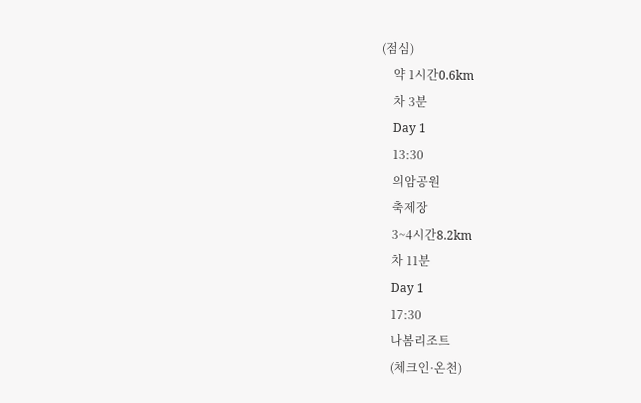(점심)
    약 1시간0.6km
    차 3분
    Day 1
    13:30
    의암공원
    축제장
    3~4시간8.2km
    차 11분
    Day 1
    17:30
    나봄리조트
    (체크인·온천)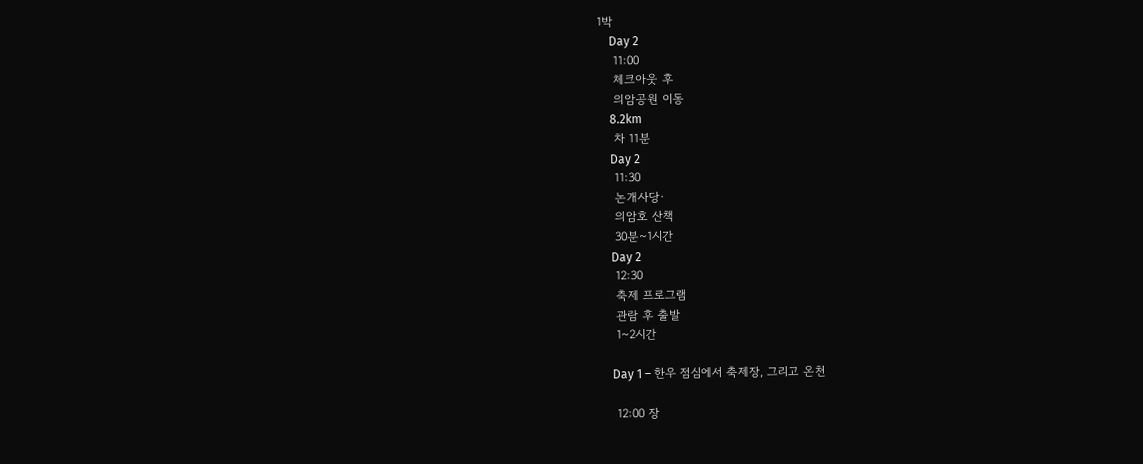1박
    Day 2
    11:00
    체크아웃 후
    의암공원 이동
    8.2km
    차 11분
    Day 2
    11:30
    논개사당·
    의암호 산책
    30분~1시간
    Day 2
    12:30
    축제 프로그램
    관람 후 출발
    1~2시간

    Day 1 – 한우 점심에서 축제장, 그리고 온천

    12:00 장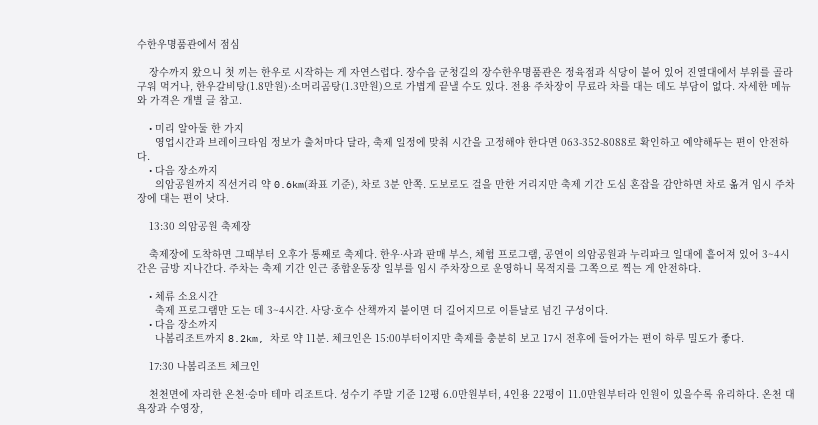수한우명품관에서 점심

    장수까지 왔으니 첫 끼는 한우로 시작하는 게 자연스럽다. 장수읍 군청길의 장수한우명품관은 정육점과 식당이 붙어 있어 진열대에서 부위를 골라 구워 먹거나, 한우갈비탕(1.8만원)·소머리곰탕(1.3만원)으로 가볍게 끝낼 수도 있다. 전용 주차장이 무료라 차를 대는 데도 부담이 없다. 자세한 메뉴와 가격은 개별 글 참고.

    • 미리 알아둘 한 가지
      영업시간과 브레이크타임 정보가 출처마다 달라, 축제 일정에 맞춰 시간을 고정해야 한다면 063-352-8088로 확인하고 예약해두는 편이 안전하다.
    • 다음 장소까지
      의암공원까지 직선거리 약 0.6km(좌표 기준), 차로 3분 안쪽. 도보로도 걸을 만한 거리지만 축제 기간 도심 혼잡을 감안하면 차로 옮겨 임시 주차장에 대는 편이 낫다.

    13:30 의암공원 축제장

    축제장에 도착하면 그때부터 오후가 통째로 축제다. 한우·사과 판매 부스, 체험 프로그램, 공연이 의암공원과 누리파크 일대에 흩어져 있어 3~4시간은 금방 지나간다. 주차는 축제 기간 인근 종합운동장 일부를 임시 주차장으로 운영하니 목적지를 그쪽으로 찍는 게 안전하다.

    • 체류 소요시간
      축제 프로그램만 도는 데 3~4시간. 사당·호수 산책까지 붙이면 더 길어지므로 이튿날로 넘긴 구성이다.
    • 다음 장소까지
      나봄리조트까지 8.2km, 차로 약 11분. 체크인은 15:00부터이지만 축제를 충분히 보고 17시 전후에 들어가는 편이 하루 밀도가 좋다.

    17:30 나봄리조트 체크인

    천천면에 자리한 온천·승마 테마 리조트다. 성수기 주말 기준 12평 6.0만원부터, 4인용 22평이 11.0만원부터라 인원이 있을수록 유리하다. 온천 대욕장과 수영장,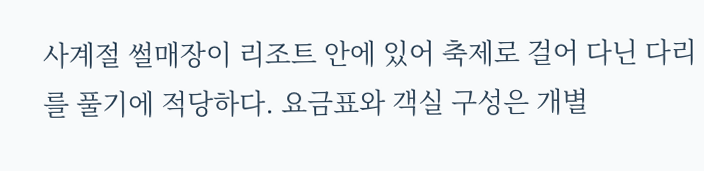사계절 썰매장이 리조트 안에 있어 축제로 걸어 다닌 다리를 풀기에 적당하다. 요금표와 객실 구성은 개별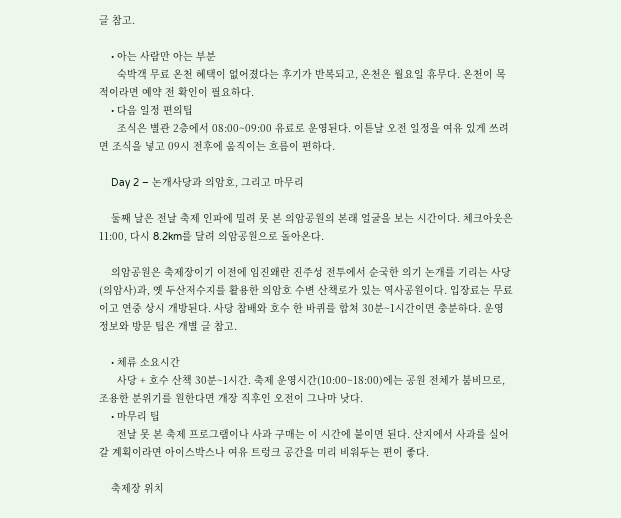글 참고.

    • 아는 사람만 아는 부분
      숙박객 무료 온천 혜택이 없어졌다는 후기가 반복되고, 온천은 월요일 휴무다. 온천이 목적이라면 예약 전 확인이 필요하다.
    • 다음 일정 편의팁
      조식은 별관 2층에서 08:00~09:00 유료로 운영된다. 이튿날 오전 일정을 여유 있게 쓰려면 조식을 넣고 09시 전후에 움직이는 흐름이 편하다.

    Day 2 – 논개사당과 의암호, 그리고 마무리

    둘째 날은 전날 축제 인파에 밀려 못 본 의암공원의 본래 얼굴을 보는 시간이다. 체크아웃은 11:00, 다시 8.2km를 달려 의암공원으로 돌아온다.

    의암공원은 축제장이기 이전에 임진왜란 진주성 전투에서 순국한 의기 논개를 기리는 사당(의암사)과, 옛 두산저수지를 활용한 의암호 수변 산책로가 있는 역사공원이다. 입장료는 무료이고 연중 상시 개방된다. 사당 참배와 호수 한 바퀴를 합쳐 30분~1시간이면 충분하다. 운영 정보와 방문 팁은 개별 글 참고.

    • 체류 소요시간
      사당 + 호수 산책 30분~1시간. 축제 운영시간(10:00~18:00)에는 공원 전체가 붐비므로, 조용한 분위기를 원한다면 개장 직후인 오전이 그나마 낫다.
    • 마무리 팁
      전날 못 본 축제 프로그램이나 사과 구매는 이 시간에 붙이면 된다. 산지에서 사과를 실어 갈 계획이라면 아이스박스나 여유 트렁크 공간을 미리 비워두는 편이 좋다.

    축제장 위치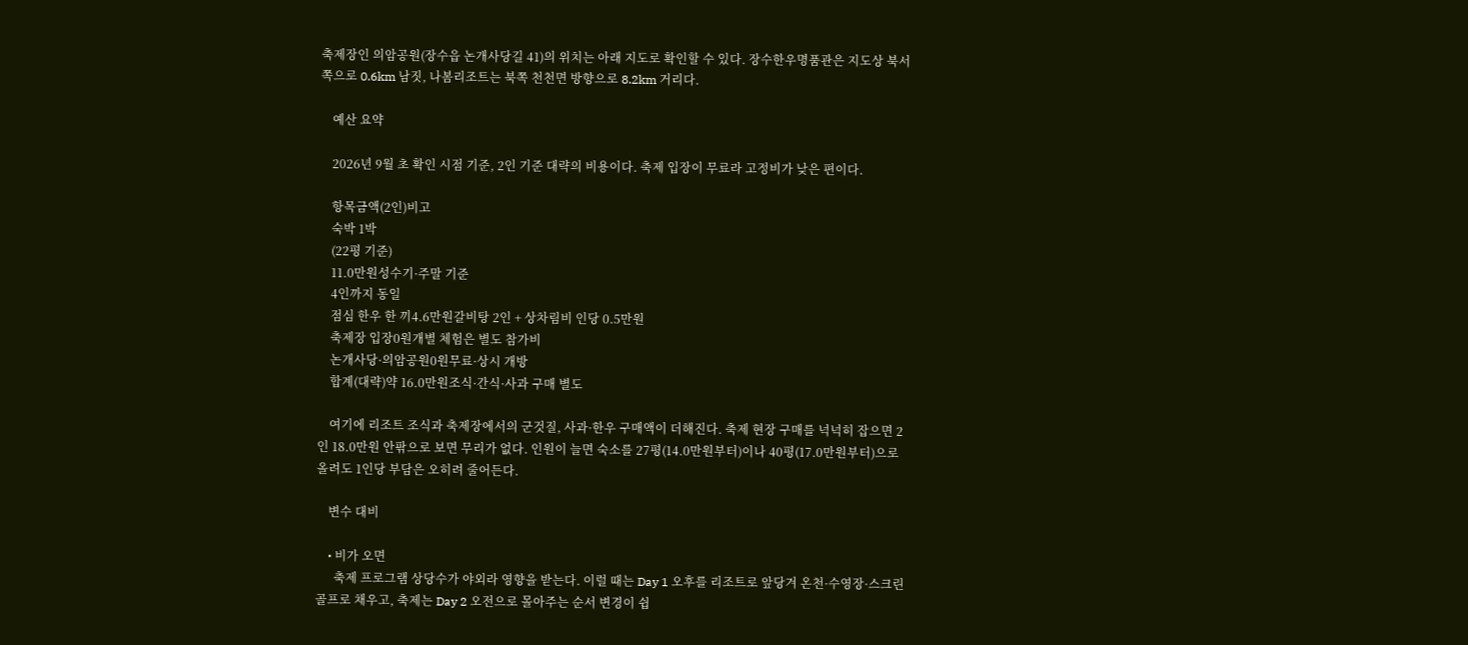축제장인 의암공원(장수읍 논개사당길 41)의 위치는 아래 지도로 확인할 수 있다. 장수한우명품관은 지도상 북서쪽으로 0.6km 남짓, 나봄리조트는 북쪽 천천면 방향으로 8.2km 거리다.

    예산 요약

    2026년 9월 초 확인 시점 기준, 2인 기준 대략의 비용이다. 축제 입장이 무료라 고정비가 낮은 편이다.

    항목금액(2인)비고
    숙박 1박
    (22평 기준)
    11.0만원성수기·주말 기준
    4인까지 동일
    점심 한우 한 끼4.6만원갈비탕 2인 + 상차림비 인당 0.5만원
    축제장 입장0원개별 체험은 별도 참가비
    논개사당·의암공원0원무료·상시 개방
    합계(대략)약 16.0만원조식·간식·사과 구매 별도

    여기에 리조트 조식과 축제장에서의 군것질, 사과·한우 구매액이 더해진다. 축제 현장 구매를 넉넉히 잡으면 2인 18.0만원 안팎으로 보면 무리가 없다. 인원이 늘면 숙소를 27평(14.0만원부터)이나 40평(17.0만원부터)으로 올려도 1인당 부담은 오히려 줄어든다.

    변수 대비

    • 비가 오면
      축제 프로그램 상당수가 야외라 영향을 받는다. 이럴 때는 Day 1 오후를 리조트로 앞당겨 온천·수영장·스크린골프로 채우고, 축제는 Day 2 오전으로 몰아주는 순서 변경이 쉽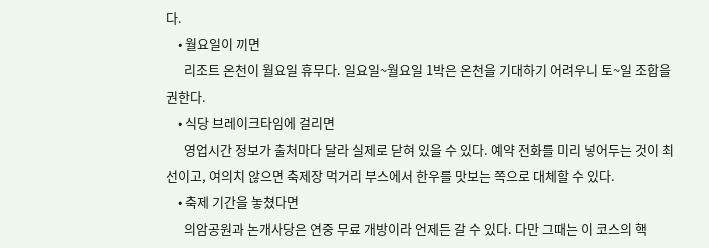다.
    • 월요일이 끼면
      리조트 온천이 월요일 휴무다. 일요일~월요일 1박은 온천을 기대하기 어려우니 토~일 조합을 권한다.
    • 식당 브레이크타임에 걸리면
      영업시간 정보가 출처마다 달라 실제로 닫혀 있을 수 있다. 예약 전화를 미리 넣어두는 것이 최선이고, 여의치 않으면 축제장 먹거리 부스에서 한우를 맛보는 쪽으로 대체할 수 있다.
    • 축제 기간을 놓쳤다면
      의암공원과 논개사당은 연중 무료 개방이라 언제든 갈 수 있다. 다만 그때는 이 코스의 핵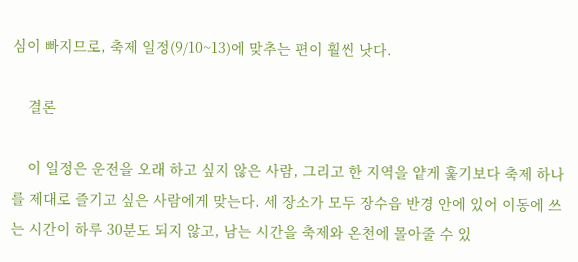심이 빠지므로, 축제 일정(9/10~13)에 맞추는 편이 훨씬 낫다.

    결론

    이 일정은 운전을 오래 하고 싶지 않은 사람, 그리고 한 지역을 얕게 훑기보다 축제 하나를 제대로 즐기고 싶은 사람에게 맞는다. 세 장소가 모두 장수읍 반경 안에 있어 이동에 쓰는 시간이 하루 30분도 되지 않고, 남는 시간을 축제와 온천에 몰아줄 수 있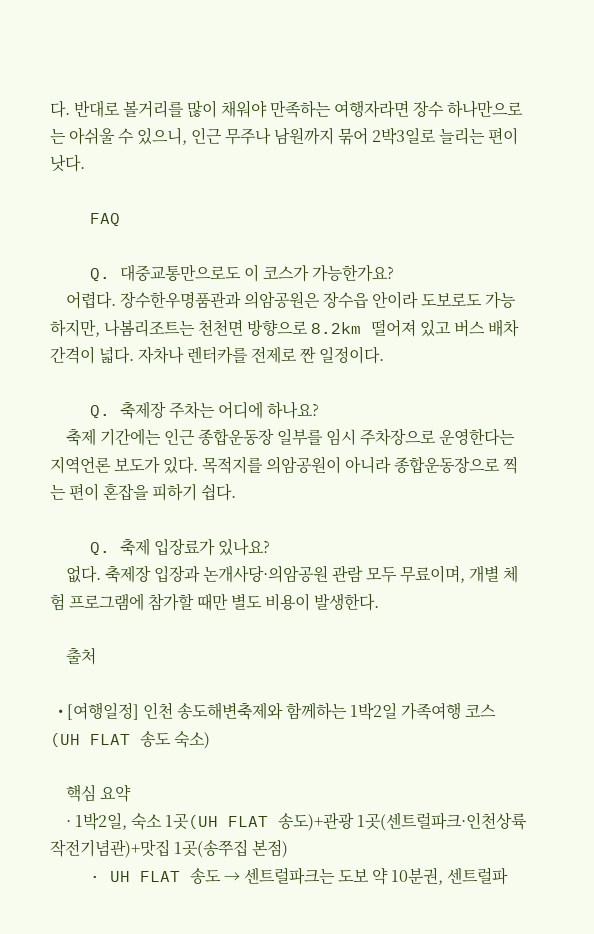다. 반대로 볼거리를 많이 채워야 만족하는 여행자라면 장수 하나만으로는 아쉬울 수 있으니, 인근 무주나 남원까지 묶어 2박3일로 늘리는 편이 낫다.

    FAQ

    Q. 대중교통만으로도 이 코스가 가능한가요?
    어렵다. 장수한우명품관과 의암공원은 장수읍 안이라 도보로도 가능하지만, 나봄리조트는 천천면 방향으로 8.2km 떨어져 있고 버스 배차 간격이 넓다. 자차나 렌터카를 전제로 짠 일정이다.

    Q. 축제장 주차는 어디에 하나요?
    축제 기간에는 인근 종합운동장 일부를 임시 주차장으로 운영한다는 지역언론 보도가 있다. 목적지를 의암공원이 아니라 종합운동장으로 찍는 편이 혼잡을 피하기 쉽다.

    Q. 축제 입장료가 있나요?
    없다. 축제장 입장과 논개사당·의암공원 관람 모두 무료이며, 개별 체험 프로그램에 참가할 때만 별도 비용이 발생한다.

    출처

  • [여행일정] 인천 송도해변축제와 함께하는 1박2일 가족여행 코스 (UH FLAT 송도 숙소)

    핵심 요약
    · 1박2일, 숙소 1곳(UH FLAT 송도)+관광 1곳(센트럴파크·인천상륙작전기념관)+맛집 1곳(송쭈집 본점)
    · UH FLAT 송도 → 센트럴파크는 도보 약 10분권, 센트럴파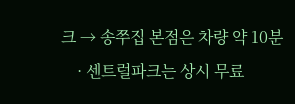크 → 송쭈집 본점은 차량 약 10분
    · 센트럴파크는 상시 무료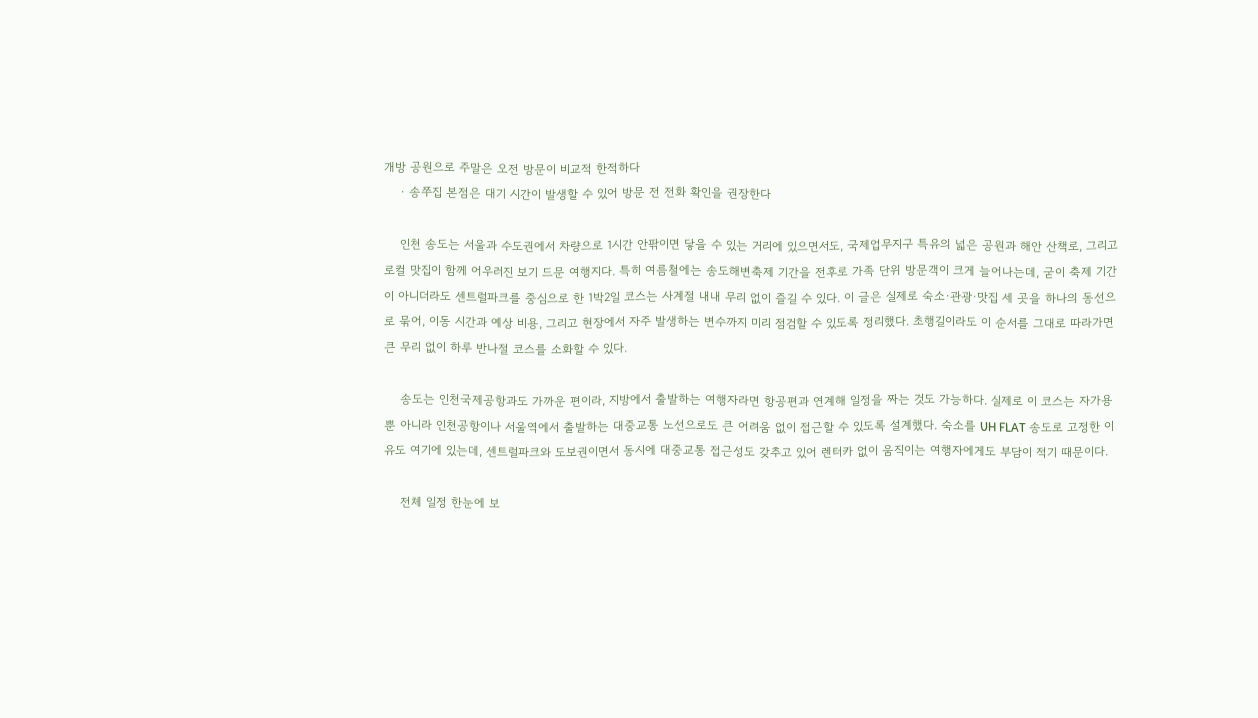개방 공원으로 주말은 오전 방문이 비교적 한적하다
    · 송쭈집 본점은 대기 시간이 발생할 수 있어 방문 전 전화 확인을 권장한다

    인천 송도는 서울과 수도권에서 차량으로 1시간 안팎이면 닿을 수 있는 거리에 있으면서도, 국제업무지구 특유의 넓은 공원과 해안 산책로, 그리고 로컬 맛집이 함께 어우러진 보기 드문 여행지다. 특히 여름철에는 송도해변축제 기간을 전후로 가족 단위 방문객이 크게 늘어나는데, 굳이 축제 기간이 아니더라도 센트럴파크를 중심으로 한 1박2일 코스는 사계절 내내 무리 없이 즐길 수 있다. 이 글은 실제로 숙소·관광·맛집 세 곳을 하나의 동선으로 묶어, 이동 시간과 예상 비용, 그리고 현장에서 자주 발생하는 변수까지 미리 점검할 수 있도록 정리했다. 초행길이라도 이 순서를 그대로 따라가면 큰 무리 없이 하루 반나절 코스를 소화할 수 있다.

    송도는 인천국제공항과도 가까운 편이라, 지방에서 출발하는 여행자라면 항공편과 연계해 일정을 짜는 것도 가능하다. 실제로 이 코스는 자가용뿐 아니라 인천공항이나 서울역에서 출발하는 대중교통 노선으로도 큰 어려움 없이 접근할 수 있도록 설계했다. 숙소를 UH FLAT 송도로 고정한 이유도 여기에 있는데, 센트럴파크와 도보권이면서 동시에 대중교통 접근성도 갖추고 있어 렌터카 없이 움직이는 여행자에게도 부담이 적기 때문이다.

    전체 일정 한눈에 보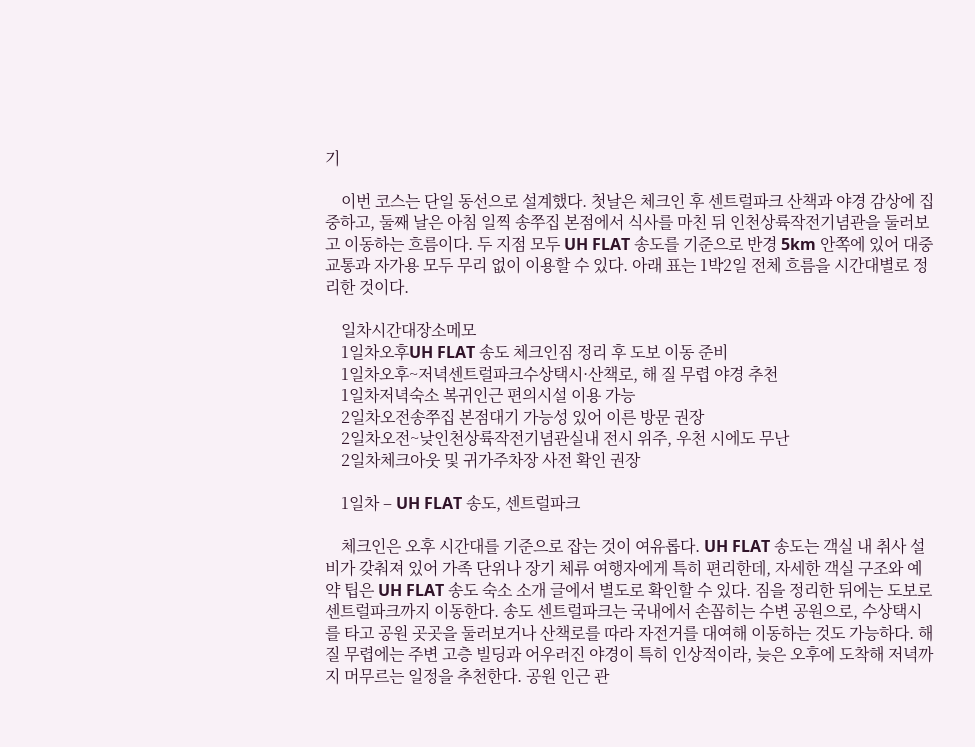기

    이번 코스는 단일 동선으로 설계했다. 첫날은 체크인 후 센트럴파크 산책과 야경 감상에 집중하고, 둘째 날은 아침 일찍 송쭈집 본점에서 식사를 마친 뒤 인천상륙작전기념관을 둘러보고 이동하는 흐름이다. 두 지점 모두 UH FLAT 송도를 기준으로 반경 5km 안쪽에 있어 대중교통과 자가용 모두 무리 없이 이용할 수 있다. 아래 표는 1박2일 전체 흐름을 시간대별로 정리한 것이다.

    일차시간대장소메모
    1일차오후UH FLAT 송도 체크인짐 정리 후 도보 이동 준비
    1일차오후~저녁센트럴파크수상택시·산책로, 해 질 무렵 야경 추천
    1일차저녁숙소 복귀인근 편의시설 이용 가능
    2일차오전송쭈집 본점대기 가능성 있어 이른 방문 권장
    2일차오전~낮인천상륙작전기념관실내 전시 위주, 우천 시에도 무난
    2일차체크아웃 및 귀가주차장 사전 확인 권장

    1일차 – UH FLAT 송도, 센트럴파크

    체크인은 오후 시간대를 기준으로 잡는 것이 여유롭다. UH FLAT 송도는 객실 내 취사 설비가 갖춰져 있어 가족 단위나 장기 체류 여행자에게 특히 편리한데, 자세한 객실 구조와 예약 팁은 UH FLAT 송도 숙소 소개 글에서 별도로 확인할 수 있다. 짐을 정리한 뒤에는 도보로 센트럴파크까지 이동한다. 송도 센트럴파크는 국내에서 손꼽히는 수변 공원으로, 수상택시를 타고 공원 곳곳을 둘러보거나 산책로를 따라 자전거를 대여해 이동하는 것도 가능하다. 해 질 무렵에는 주변 고층 빌딩과 어우러진 야경이 특히 인상적이라, 늦은 오후에 도착해 저녁까지 머무르는 일정을 추천한다. 공원 인근 관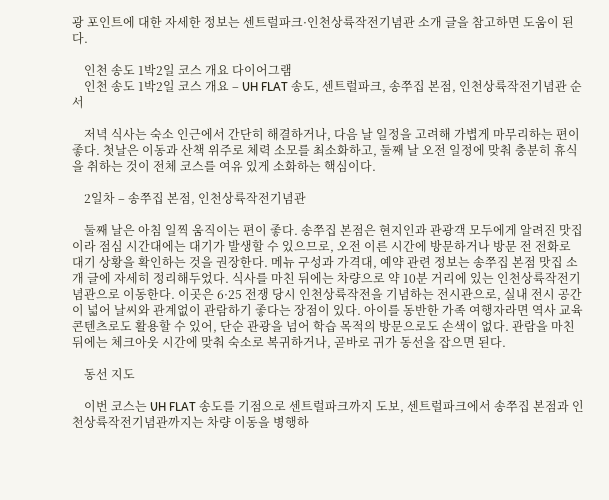광 포인트에 대한 자세한 정보는 센트럴파크·인천상륙작전기념관 소개 글을 참고하면 도움이 된다.

    인천 송도 1박2일 코스 개요 다이어그램
    인천 송도 1박2일 코스 개요 – UH FLAT 송도, 센트럴파크, 송쭈집 본점, 인천상륙작전기념관 순서

    저녁 식사는 숙소 인근에서 간단히 해결하거나, 다음 날 일정을 고려해 가볍게 마무리하는 편이 좋다. 첫날은 이동과 산책 위주로 체력 소모를 최소화하고, 둘째 날 오전 일정에 맞춰 충분히 휴식을 취하는 것이 전체 코스를 여유 있게 소화하는 핵심이다.

    2일차 – 송쭈집 본점, 인천상륙작전기념관

    둘째 날은 아침 일찍 움직이는 편이 좋다. 송쭈집 본점은 현지인과 관광객 모두에게 알려진 맛집이라 점심 시간대에는 대기가 발생할 수 있으므로, 오전 이른 시간에 방문하거나 방문 전 전화로 대기 상황을 확인하는 것을 권장한다. 메뉴 구성과 가격대, 예약 관련 정보는 송쭈집 본점 맛집 소개 글에 자세히 정리해두었다. 식사를 마친 뒤에는 차량으로 약 10분 거리에 있는 인천상륙작전기념관으로 이동한다. 이곳은 6·25 전쟁 당시 인천상륙작전을 기념하는 전시관으로, 실내 전시 공간이 넓어 날씨와 관계없이 관람하기 좋다는 장점이 있다. 아이를 동반한 가족 여행자라면 역사 교육 콘텐츠로도 활용할 수 있어, 단순 관광을 넘어 학습 목적의 방문으로도 손색이 없다. 관람을 마친 뒤에는 체크아웃 시간에 맞춰 숙소로 복귀하거나, 곧바로 귀가 동선을 잡으면 된다.

    동선 지도

    이번 코스는 UH FLAT 송도를 기점으로 센트럴파크까지 도보, 센트럴파크에서 송쭈집 본점과 인천상륙작전기념관까지는 차량 이동을 병행하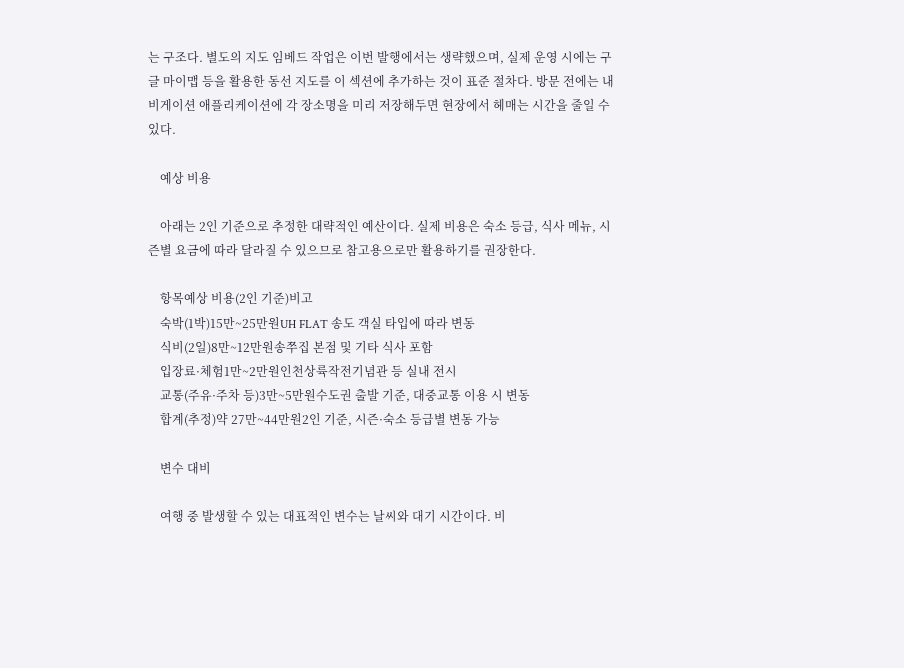는 구조다. 별도의 지도 임베드 작업은 이번 발행에서는 생략했으며, 실제 운영 시에는 구글 마이맵 등을 활용한 동선 지도를 이 섹션에 추가하는 것이 표준 절차다. 방문 전에는 내비게이션 애플리케이션에 각 장소명을 미리 저장해두면 현장에서 헤매는 시간을 줄일 수 있다.

    예상 비용

    아래는 2인 기준으로 추정한 대략적인 예산이다. 실제 비용은 숙소 등급, 식사 메뉴, 시즌별 요금에 따라 달라질 수 있으므로 참고용으로만 활용하기를 권장한다.

    항목예상 비용(2인 기준)비고
    숙박(1박)15만~25만원UH FLAT 송도 객실 타입에 따라 변동
    식비(2일)8만~12만원송쭈집 본점 및 기타 식사 포함
    입장료·체험1만~2만원인천상륙작전기념관 등 실내 전시
    교통(주유·주차 등)3만~5만원수도권 출발 기준, 대중교통 이용 시 변동
    합계(추정)약 27만~44만원2인 기준, 시즌·숙소 등급별 변동 가능

    변수 대비

    여행 중 발생할 수 있는 대표적인 변수는 날씨와 대기 시간이다. 비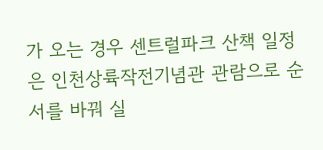가 오는 경우 센트럴파크 산책 일정은 인천상륙작전기념관 관람으로 순서를 바꿔 실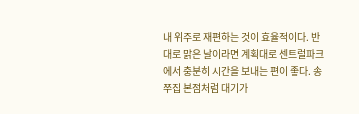내 위주로 재편하는 것이 효율적이다. 반대로 맑은 날이라면 계획대로 센트럴파크에서 충분히 시간을 보내는 편이 좋다. 송쭈집 본점처럼 대기가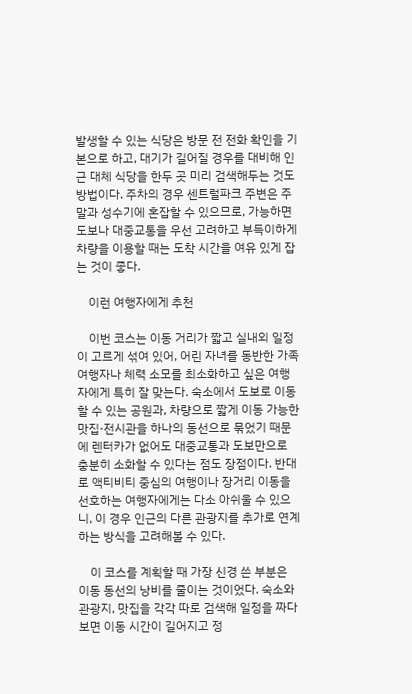발생할 수 있는 식당은 방문 전 전화 확인을 기본으로 하고, 대기가 길어질 경우를 대비해 인근 대체 식당을 한두 곳 미리 검색해두는 것도 방법이다. 주차의 경우 센트럴파크 주변은 주말과 성수기에 혼잡할 수 있으므로, 가능하면 도보나 대중교통을 우선 고려하고 부득이하게 차량을 이용할 때는 도착 시간을 여유 있게 잡는 것이 좋다.

    이런 여행자에게 추천

    이번 코스는 이동 거리가 짧고 실내외 일정이 고르게 섞여 있어, 어린 자녀를 동반한 가족 여행자나 체력 소모를 최소화하고 싶은 여행자에게 특히 잘 맞는다. 숙소에서 도보로 이동할 수 있는 공원과, 차량으로 짧게 이동 가능한 맛집·전시관을 하나의 동선으로 묶었기 때문에 렌터카가 없어도 대중교통과 도보만으로 충분히 소화할 수 있다는 점도 장점이다. 반대로 액티비티 중심의 여행이나 장거리 이동을 선호하는 여행자에게는 다소 아쉬울 수 있으니, 이 경우 인근의 다른 관광지를 추가로 연계하는 방식을 고려해볼 수 있다.

    이 코스를 계획할 때 가장 신경 쓴 부분은 이동 동선의 낭비를 줄이는 것이었다. 숙소와 관광지, 맛집을 각각 따로 검색해 일정을 짜다 보면 이동 시간이 길어지고 정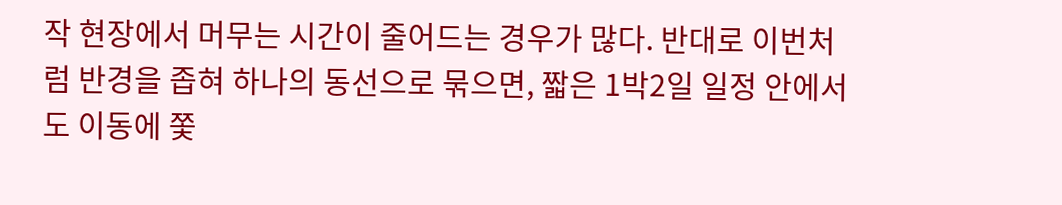작 현장에서 머무는 시간이 줄어드는 경우가 많다. 반대로 이번처럼 반경을 좁혀 하나의 동선으로 묶으면, 짧은 1박2일 일정 안에서도 이동에 쫓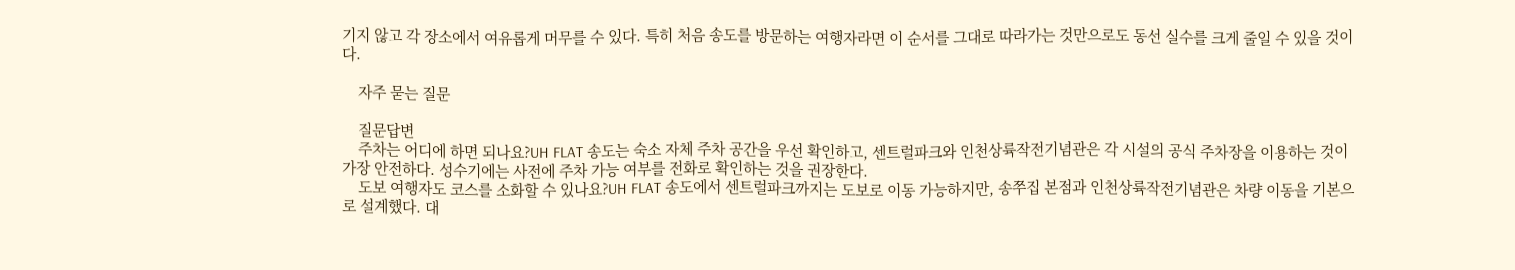기지 않고 각 장소에서 여유롭게 머무를 수 있다. 특히 처음 송도를 방문하는 여행자라면 이 순서를 그대로 따라가는 것만으로도 동선 실수를 크게 줄일 수 있을 것이다.

    자주 묻는 질문

    질문답변
    주차는 어디에 하면 되나요?UH FLAT 송도는 숙소 자체 주차 공간을 우선 확인하고, 센트럴파크와 인천상륙작전기념관은 각 시설의 공식 주차장을 이용하는 것이 가장 안전하다. 성수기에는 사전에 주차 가능 여부를 전화로 확인하는 것을 권장한다.
    도보 여행자도 코스를 소화할 수 있나요?UH FLAT 송도에서 센트럴파크까지는 도보로 이동 가능하지만, 송쭈집 본점과 인천상륙작전기념관은 차량 이동을 기본으로 설계했다. 대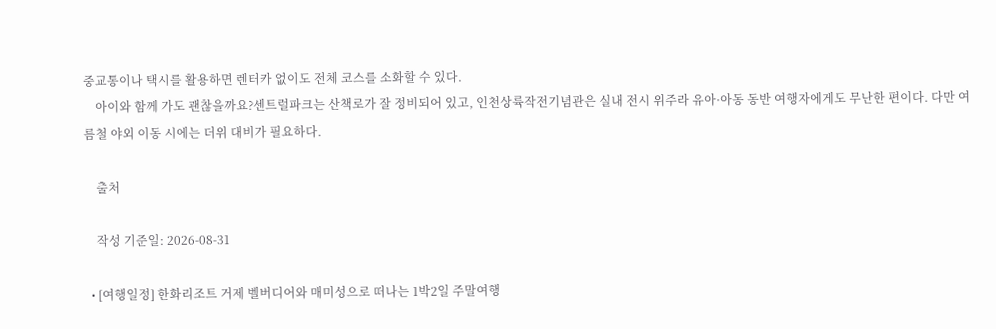중교통이나 택시를 활용하면 렌터카 없이도 전체 코스를 소화할 수 있다.
    아이와 함께 가도 괜찮을까요?센트럴파크는 산책로가 잘 정비되어 있고, 인천상륙작전기념관은 실내 전시 위주라 유아·아동 동반 여행자에게도 무난한 편이다. 다만 여름철 야외 이동 시에는 더위 대비가 필요하다.

    출처

    작성 기준일: 2026-08-31

  • [여행일정] 한화리조트 거제 벨버디어와 매미성으로 떠나는 1박2일 주말여행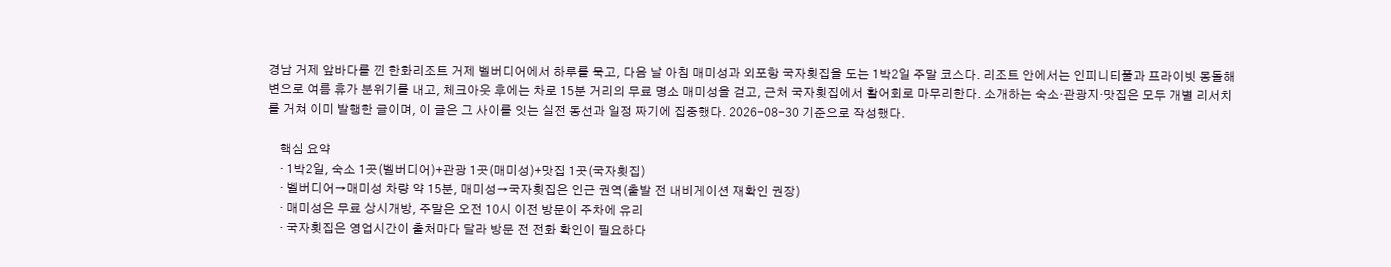경남 거제 앞바다를 낀 한화리조트 거제 벨버디어에서 하루를 묵고, 다음 날 아침 매미성과 외포항 국자횟집을 도는 1박2일 주말 코스다. 리조트 안에서는 인피니티풀과 프라이빗 몽돌해변으로 여름 휴가 분위기를 내고, 체크아웃 후에는 차로 15분 거리의 무료 명소 매미성을 걷고, 근처 국자횟집에서 활어회로 마무리한다. 소개하는 숙소·관광지·맛집은 모두 개별 리서치를 거쳐 이미 발행한 글이며, 이 글은 그 사이를 잇는 실전 동선과 일정 짜기에 집중했다. 2026-08-30 기준으로 작성했다.

    핵심 요약
    · 1박2일, 숙소 1곳(벨버디어)+관광 1곳(매미성)+맛집 1곳(국자횟집)
    · 벨버디어→매미성 차량 약 15분, 매미성→국자횟집은 인근 권역(출발 전 내비게이션 재확인 권장)
    · 매미성은 무료 상시개방, 주말은 오전 10시 이전 방문이 주차에 유리
    · 국자횟집은 영업시간이 출처마다 달라 방문 전 전화 확인이 필요하다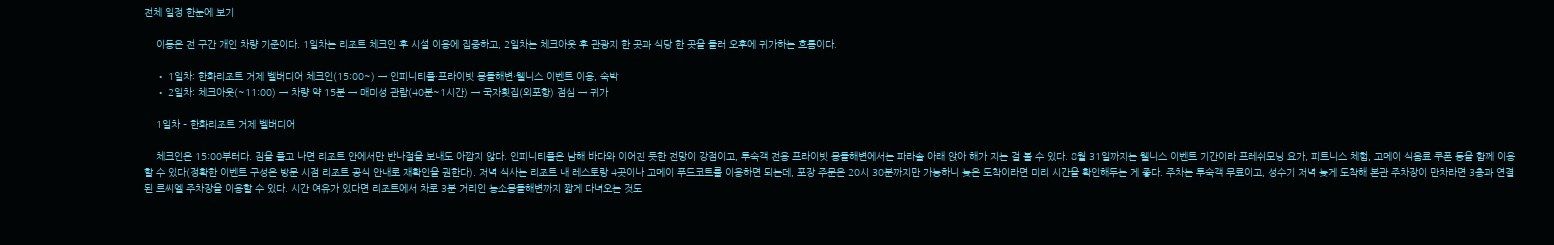전체 일정 한눈에 보기

    이동은 전 구간 개인 차량 기준이다. 1일차는 리조트 체크인 후 시설 이용에 집중하고, 2일차는 체크아웃 후 관광지 한 곳과 식당 한 곳을 들러 오후에 귀가하는 흐름이다.

    • 1일차: 한화리조트 거제 벨버디어 체크인(15:00~) → 인피니티풀·프라이빗 몽돌해변·웰니스 이벤트 이용, 숙박
    • 2일차: 체크아웃(~11:00) → 차량 약 15분 → 매미성 관람(40분~1시간) → 국자횟집(외포항) 점심 → 귀가

    1일차 – 한화리조트 거제 벨버디어

    체크인은 15:00부터다. 짐을 풀고 나면 리조트 안에서만 반나절을 보내도 아깝지 않다. 인피니티풀은 남해 바다와 이어진 듯한 전망이 강점이고, 투숙객 전용 프라이빗 몽돌해변에서는 파라솔 아래 앉아 해가 지는 걸 볼 수 있다. 8월 31일까지는 웰니스 이벤트 기간이라 프레쉬모닝 요가, 피트니스 체험, 고메이 식음료 쿠폰 등을 함께 이용할 수 있다(정확한 이벤트 구성은 방문 시점 리조트 공식 안내로 재확인을 권한다). 저녁 식사는 리조트 내 레스토랑 4곳이나 고메이 푸드코트를 이용하면 되는데, 포장 주문은 20시 30분까지만 가능하니 늦은 도착이라면 미리 시간을 확인해두는 게 좋다. 주차는 투숙객 무료이고, 성수기 저녁 늦게 도착해 본관 주차장이 만차라면 3층과 연결된 르씨엘 주차장을 이용할 수 있다. 시간 여유가 있다면 리조트에서 차로 3분 거리인 농소몽돌해변까지 짧게 다녀오는 것도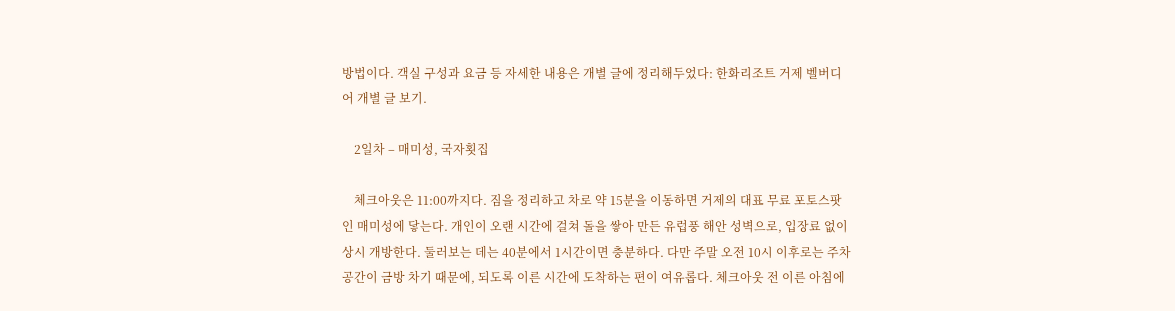방법이다. 객실 구성과 요금 등 자세한 내용은 개별 글에 정리해두었다: 한화리조트 거제 벨버디어 개별 글 보기.

    2일차 – 매미성, 국자횟집

    체크아웃은 11:00까지다. 짐을 정리하고 차로 약 15분을 이동하면 거제의 대표 무료 포토스팟인 매미성에 닿는다. 개인이 오랜 시간에 걸쳐 돌을 쌓아 만든 유럽풍 해안 성벽으로, 입장료 없이 상시 개방한다. 둘러보는 데는 40분에서 1시간이면 충분하다. 다만 주말 오전 10시 이후로는 주차 공간이 금방 차기 때문에, 되도록 이른 시간에 도착하는 편이 여유롭다. 체크아웃 전 이른 아침에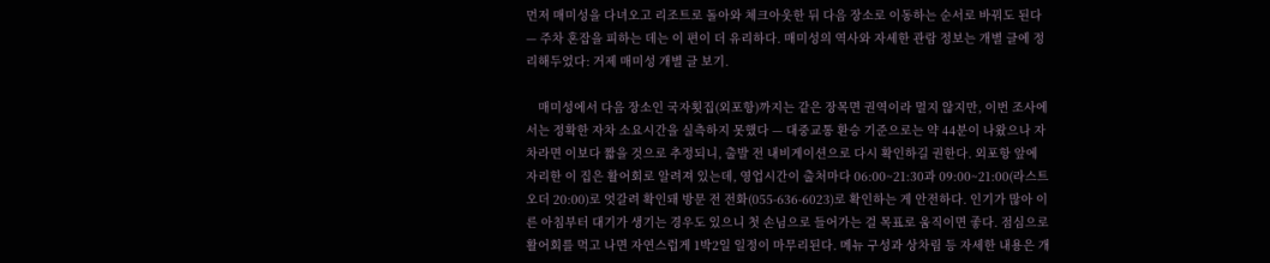먼저 매미성을 다녀오고 리조트로 돌아와 체크아웃한 뒤 다음 장소로 이동하는 순서로 바꿔도 된다 — 주차 혼잡을 피하는 데는 이 편이 더 유리하다. 매미성의 역사와 자세한 관람 정보는 개별 글에 정리해두었다: 거제 매미성 개별 글 보기.

    매미성에서 다음 장소인 국자횟집(외포항)까지는 같은 장목면 권역이라 멀지 않지만, 이번 조사에서는 정확한 자차 소요시간을 실측하지 못했다 — 대중교통 환승 기준으로는 약 44분이 나왔으나 자차라면 이보다 짧을 것으로 추정되니, 출발 전 내비게이션으로 다시 확인하길 권한다. 외포항 앞에 자리한 이 집은 활어회로 알려져 있는데, 영업시간이 출처마다 06:00~21:30과 09:00~21:00(라스트오더 20:00)로 엇갈려 확인돼 방문 전 전화(055-636-6023)로 확인하는 게 안전하다. 인기가 많아 이른 아침부터 대기가 생기는 경우도 있으니 첫 손님으로 들어가는 걸 목표로 움직이면 좋다. 점심으로 활어회를 먹고 나면 자연스럽게 1박2일 일정이 마무리된다. 메뉴 구성과 상차림 등 자세한 내용은 개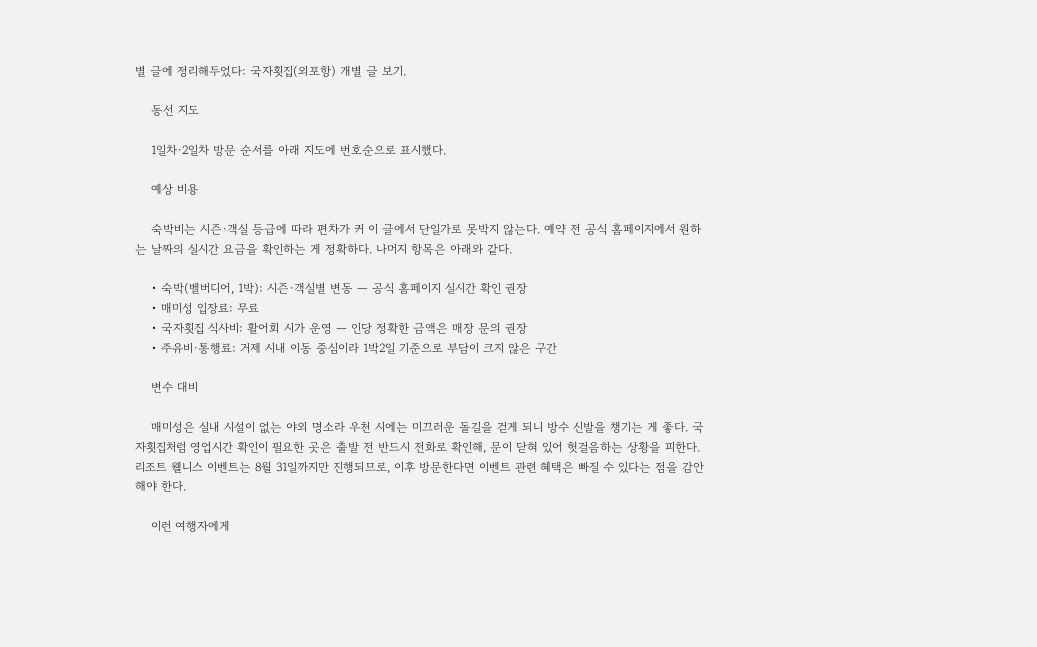별 글에 정리해두었다: 국자횟집(외포항) 개별 글 보기.

    동선 지도

    1일차·2일차 방문 순서를 아래 지도에 번호순으로 표시했다.

    예상 비용

    숙박비는 시즌·객실 등급에 따라 편차가 커 이 글에서 단일가로 못박지 않는다. 예약 전 공식 홈페이지에서 원하는 날짜의 실시간 요금을 확인하는 게 정확하다. 나머지 항목은 아래와 같다.

    • 숙박(벨버디어, 1박): 시즌·객실별 변동 — 공식 홈페이지 실시간 확인 권장
    • 매미성 입장료: 무료
    • 국자횟집 식사비: 활어회 시가 운영 — 인당 정확한 금액은 매장 문의 권장
    • 주유비·통행료: 거제 시내 이동 중심이라 1박2일 기준으로 부담이 크지 않은 구간

    변수 대비

    매미성은 실내 시설이 없는 야외 명소라 우천 시에는 미끄러운 돌길을 걷게 되니 방수 신발을 챙기는 게 좋다. 국자횟집처럼 영업시간 확인이 필요한 곳은 출발 전 반드시 전화로 확인해, 문이 닫혀 있어 헛걸음하는 상황을 피한다. 리조트 웰니스 이벤트는 8월 31일까지만 진행되므로, 이후 방문한다면 이벤트 관련 혜택은 빠질 수 있다는 점을 감안해야 한다.

    이런 여행자에게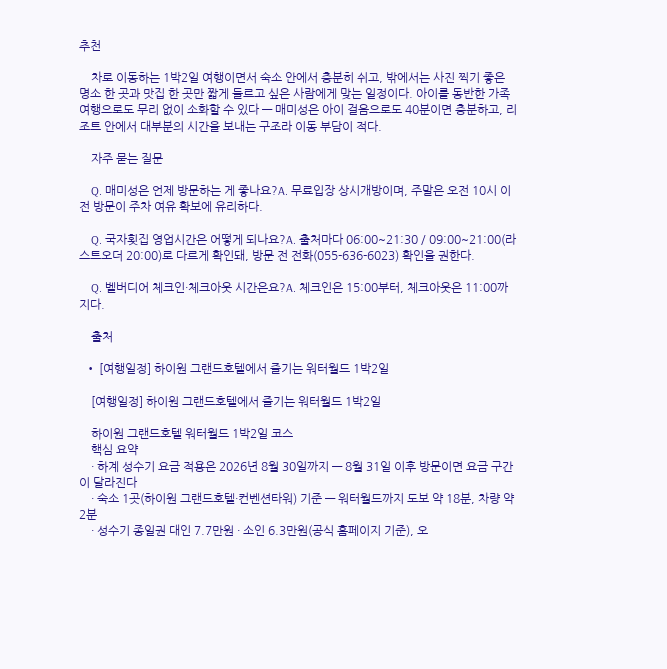추천

    차로 이동하는 1박2일 여행이면서 숙소 안에서 충분히 쉬고, 밖에서는 사진 찍기 좋은 명소 한 곳과 맛집 한 곳만 짧게 들르고 싶은 사람에게 맞는 일정이다. 아이를 동반한 가족여행으로도 무리 없이 소화할 수 있다 — 매미성은 아이 걸음으로도 40분이면 충분하고, 리조트 안에서 대부분의 시간을 보내는 구조라 이동 부담이 적다.

    자주 묻는 질문

    Q. 매미성은 언제 방문하는 게 좋나요?A. 무료입장 상시개방이며, 주말은 오전 10시 이전 방문이 주차 여유 확보에 유리하다.

    Q. 국자횟집 영업시간은 어떻게 되나요?A. 출처마다 06:00~21:30 / 09:00~21:00(라스트오더 20:00)로 다르게 확인돼, 방문 전 전화(055-636-6023) 확인을 권한다.

    Q. 벨버디어 체크인·체크아웃 시간은요?A. 체크인은 15:00부터, 체크아웃은 11:00까지다.

    출처

  • [여행일정] 하이원 그랜드호텔에서 즐기는 워터월드 1박2일

    [여행일정] 하이원 그랜드호텔에서 즐기는 워터월드 1박2일

    하이원 그랜드호텔 워터월드 1박2일 코스
    핵심 요약
    · 하계 성수기 요금 적용은 2026년 8월 30일까지 — 8월 31일 이후 방문이면 요금 구간이 달라진다
    · 숙소 1곳(하이원 그랜드호텔·컨벤션타워) 기준 — 워터월드까지 도보 약 18분, 차량 약 2분
    · 성수기 종일권 대인 7.7만원 · 소인 6.3만원(공식 홈페이지 기준), 오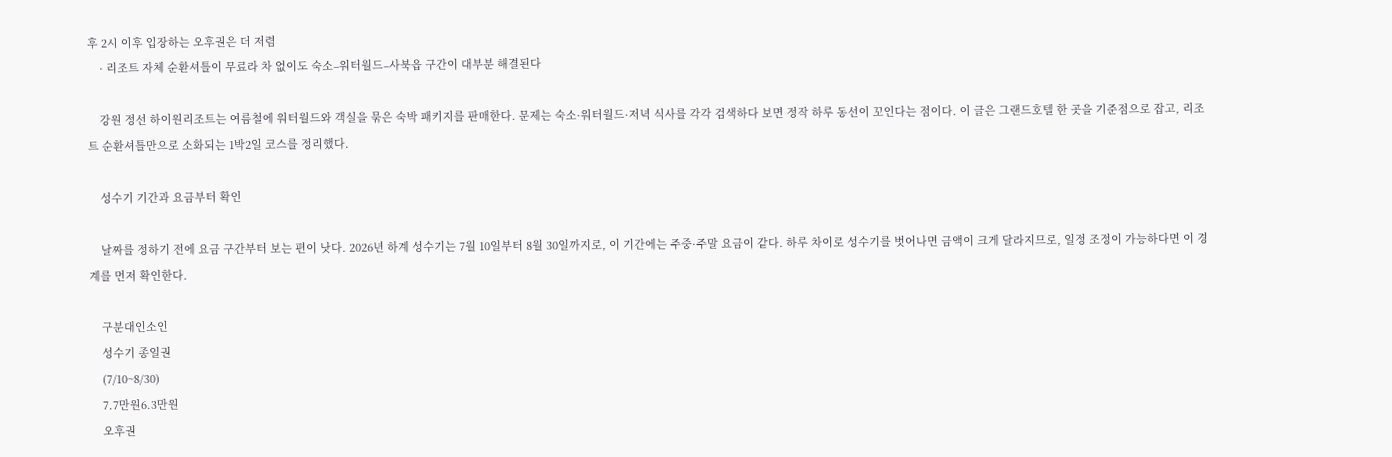후 2시 이후 입장하는 오후권은 더 저렴
    · 리조트 자체 순환셔틀이 무료라 차 없이도 숙소–워터월드–사북읍 구간이 대부분 해결된다

    강원 정선 하이원리조트는 여름철에 워터월드와 객실을 묶은 숙박 패키지를 판매한다. 문제는 숙소·워터월드·저녁 식사를 각각 검색하다 보면 정작 하루 동선이 꼬인다는 점이다. 이 글은 그랜드호텔 한 곳을 기준점으로 잡고, 리조트 순환셔틀만으로 소화되는 1박2일 코스를 정리했다.

    성수기 기간과 요금부터 확인

    날짜를 정하기 전에 요금 구간부터 보는 편이 낫다. 2026년 하계 성수기는 7월 10일부터 8월 30일까지로, 이 기간에는 주중·주말 요금이 같다. 하루 차이로 성수기를 벗어나면 금액이 크게 달라지므로, 일정 조정이 가능하다면 이 경계를 먼저 확인한다.

    구분대인소인
    성수기 종일권
    (7/10~8/30)
    7.7만원6.3만원
    오후권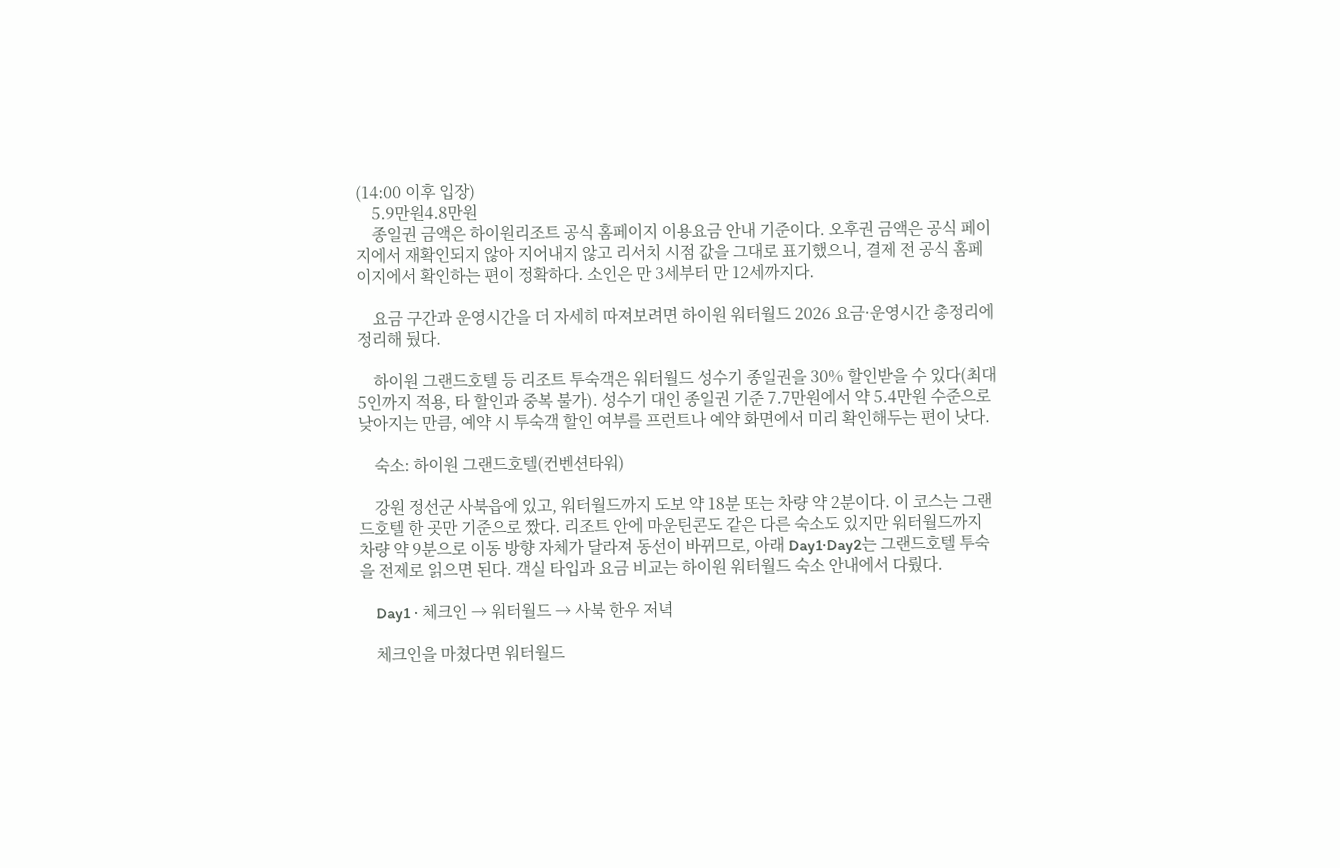(14:00 이후 입장)
    5.9만원4.8만원
    종일권 금액은 하이원리조트 공식 홈페이지 이용요금 안내 기준이다. 오후권 금액은 공식 페이지에서 재확인되지 않아 지어내지 않고 리서치 시점 값을 그대로 표기했으니, 결제 전 공식 홈페이지에서 확인하는 편이 정확하다. 소인은 만 3세부터 만 12세까지다.

    요금 구간과 운영시간을 더 자세히 따져보려면 하이원 워터월드 2026 요금·운영시간 총정리에 정리해 뒀다.

    하이원 그랜드호텔 등 리조트 투숙객은 워터월드 성수기 종일권을 30% 할인받을 수 있다(최대 5인까지 적용, 타 할인과 중복 불가). 성수기 대인 종일권 기준 7.7만원에서 약 5.4만원 수준으로 낮아지는 만큼, 예약 시 투숙객 할인 여부를 프런트나 예약 화면에서 미리 확인해두는 편이 낫다.

    숙소: 하이원 그랜드호텔(컨벤션타워)

    강원 정선군 사북읍에 있고, 워터월드까지 도보 약 18분 또는 차량 약 2분이다. 이 코스는 그랜드호텔 한 곳만 기준으로 짰다. 리조트 안에 마운틴콘도 같은 다른 숙소도 있지만 워터월드까지 차량 약 9분으로 이동 방향 자체가 달라져 동선이 바뀌므로, 아래 Day1·Day2는 그랜드호텔 투숙을 전제로 읽으면 된다. 객실 타입과 요금 비교는 하이원 워터월드 숙소 안내에서 다뤘다.

    Day1 · 체크인 → 워터월드 → 사북 한우 저녁

    체크인을 마쳤다면 워터월드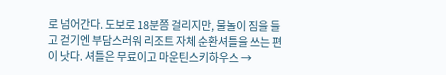로 넘어간다. 도보로 18분쯤 걸리지만, 물놀이 짐을 들고 걷기엔 부담스러워 리조트 자체 순환셔틀을 쓰는 편이 낫다. 셔틀은 무료이고 마운틴스키하우스 →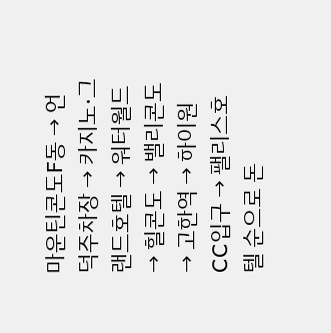마운틴콘도F동 → 언덕주차장 → 카지노·그랜드호텔 → 워터월드 → 힐콘도 → 밸리콘도 → 고한역 → 하이원CC입구 → 팰리스호텔 순으로 돈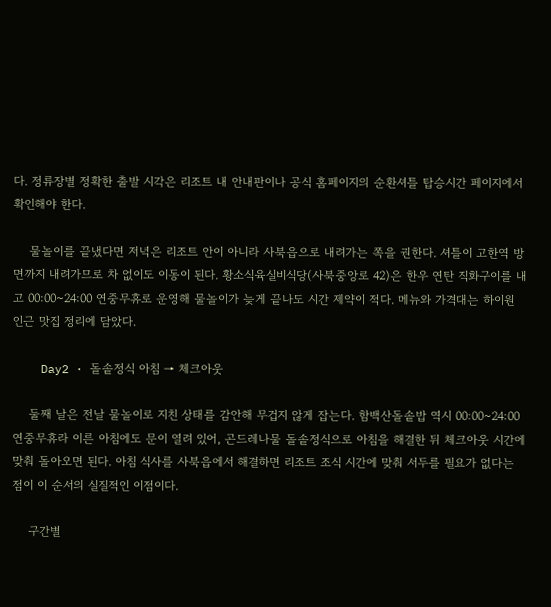다. 정류장별 정확한 출발 시각은 리조트 내 안내판이나 공식 홈페이지의 순환셔틀 탑승시간 페이지에서 확인해야 한다.

    물놀이를 끝냈다면 저녁은 리조트 안이 아니라 사북읍으로 내려가는 쪽을 권한다. 셔틀이 고한역 방면까지 내려가므로 차 없이도 이동이 된다. 황소식육실비식당(사북중앙로 42)은 한우 연탄 직화구이를 내고 00:00~24:00 연중무휴로 운영해 물놀이가 늦게 끝나도 시간 제약이 적다. 메뉴와 가격대는 하이원 인근 맛집 정리에 담았다.

    Day2 · 돌솥정식 아침 → 체크아웃

    둘째 날은 전날 물놀이로 지친 상태를 감안해 무겁지 않게 잡는다. 함백산돌솥밥 역시 00:00~24:00 연중무휴라 이른 아침에도 문이 열려 있어, 곤드레나물 돌솥정식으로 아침을 해결한 뒤 체크아웃 시간에 맞춰 돌아오면 된다. 아침 식사를 사북읍에서 해결하면 리조트 조식 시간에 맞춰 서두를 필요가 없다는 점이 이 순서의 실질적인 이점이다.

    구간별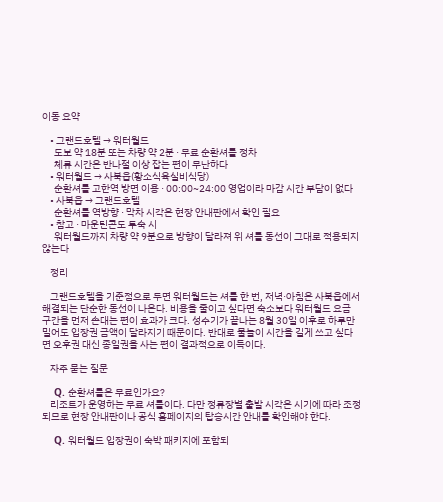이동 요약

    • 그랜드호텔 → 워터월드
      도보 약 18분 또는 차량 약 2분 · 무료 순환셔틀 정차
      체류 시간은 반나절 이상 잡는 편이 무난하다
    • 워터월드 → 사북읍(황소식육실비식당)
      순환셔틀 고한역 방면 이용 · 00:00~24:00 영업이라 마감 시간 부담이 없다
    • 사북읍 → 그랜드호텔
      순환셔틀 역방향 · 막차 시각은 현장 안내판에서 확인 필요
    • 참고 · 마운틴콘도 투숙 시
      워터월드까지 차량 약 9분으로 방향이 달라져 위 셔틀 동선이 그대로 적용되지 않는다

    정리

    그랜드호텔을 기준점으로 두면 워터월드는 셔틀 한 번, 저녁·아침은 사북읍에서 해결되는 단순한 동선이 나온다. 비용을 줄이고 싶다면 숙소보다 워터월드 요금 구간을 먼저 손대는 편이 효과가 크다. 성수기가 끝나는 8월 30일 이후로 하루만 밀어도 입장권 금액이 달라지기 때문이다. 반대로 물놀이 시간을 길게 쓰고 싶다면 오후권 대신 종일권을 사는 편이 결과적으로 이득이다.

    자주 묻는 질문

    Q. 순환셔틀은 무료인가요?
    리조트가 운영하는 무료 셔틀이다. 다만 정류장별 출발 시각은 시기에 따라 조정되므로 현장 안내판이나 공식 홈페이지의 탑승시간 안내를 확인해야 한다.

    Q. 워터월드 입장권이 숙박 패키지에 포함되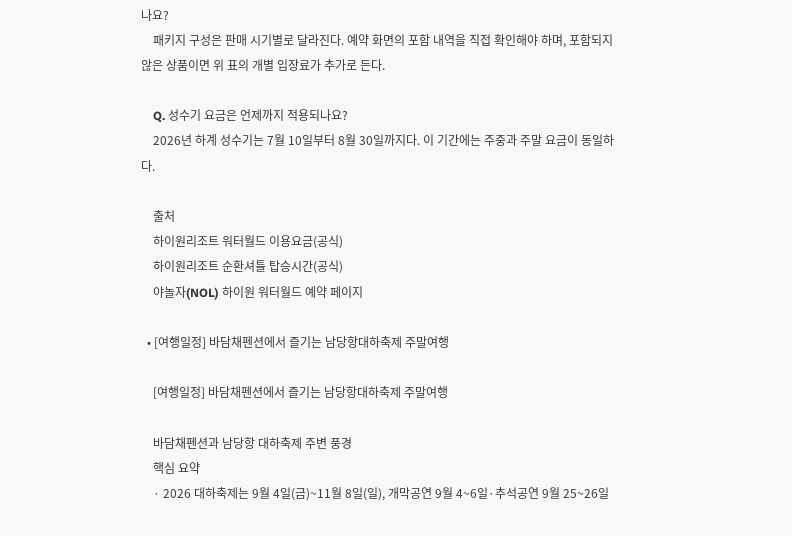나요?
    패키지 구성은 판매 시기별로 달라진다. 예약 화면의 포함 내역을 직접 확인해야 하며, 포함되지 않은 상품이면 위 표의 개별 입장료가 추가로 든다.

    Q. 성수기 요금은 언제까지 적용되나요?
    2026년 하계 성수기는 7월 10일부터 8월 30일까지다. 이 기간에는 주중과 주말 요금이 동일하다.

    출처
    하이원리조트 워터월드 이용요금(공식)
    하이원리조트 순환셔틀 탑승시간(공식)
    야놀자(NOL) 하이원 워터월드 예약 페이지

  • [여행일정] 바담채펜션에서 즐기는 남당항대하축제 주말여행

    [여행일정] 바담채펜션에서 즐기는 남당항대하축제 주말여행

    바담채펜션과 남당항 대하축제 주변 풍경
    핵심 요약
    · 2026 대하축제는 9월 4일(금)~11월 8일(일), 개막공연 9월 4~6일·추석공연 9월 25~26일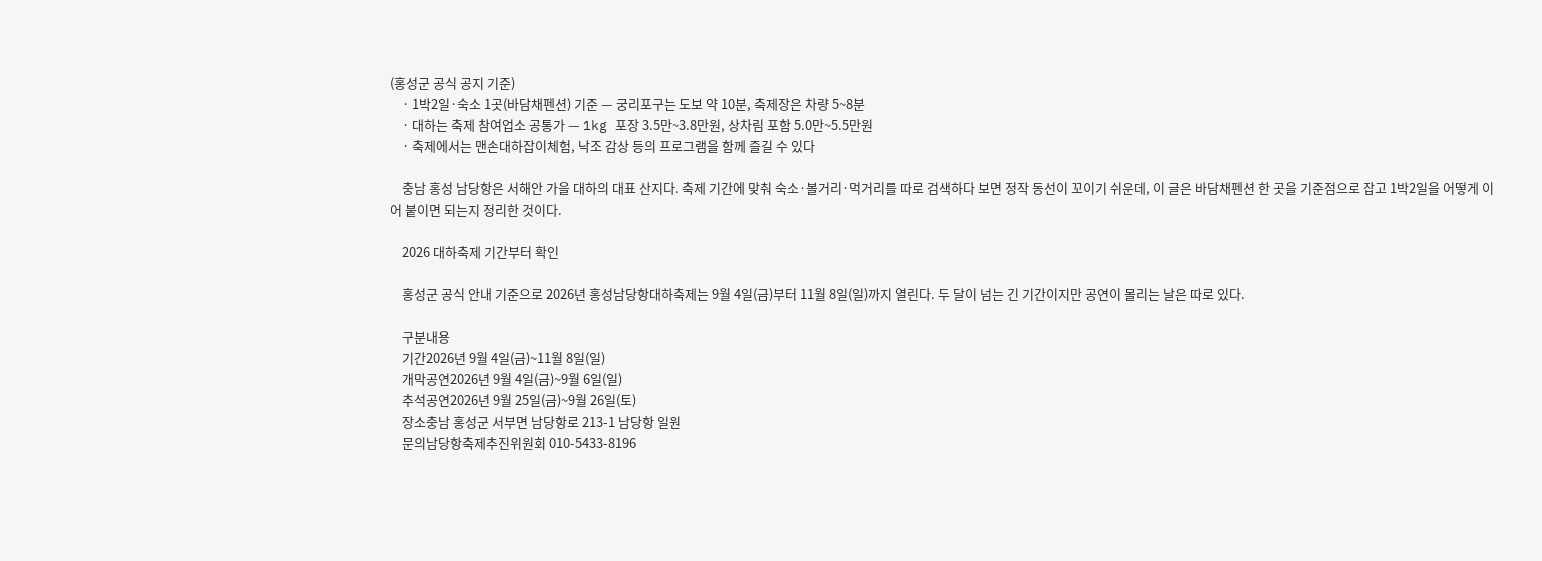(홍성군 공식 공지 기준)
    · 1박2일·숙소 1곳(바담채펜션) 기준 — 궁리포구는 도보 약 10분, 축제장은 차량 5~8분
    · 대하는 축제 참여업소 공통가 — 1kg 포장 3.5만~3.8만원, 상차림 포함 5.0만~5.5만원
    · 축제에서는 맨손대하잡이체험, 낙조 감상 등의 프로그램을 함께 즐길 수 있다

    충남 홍성 남당항은 서해안 가을 대하의 대표 산지다. 축제 기간에 맞춰 숙소·볼거리·먹거리를 따로 검색하다 보면 정작 동선이 꼬이기 쉬운데, 이 글은 바담채펜션 한 곳을 기준점으로 잡고 1박2일을 어떻게 이어 붙이면 되는지 정리한 것이다.

    2026 대하축제 기간부터 확인

    홍성군 공식 안내 기준으로 2026년 홍성남당항대하축제는 9월 4일(금)부터 11월 8일(일)까지 열린다. 두 달이 넘는 긴 기간이지만 공연이 몰리는 날은 따로 있다.

    구분내용
    기간2026년 9월 4일(금)~11월 8일(일)
    개막공연2026년 9월 4일(금)~9월 6일(일)
    추석공연2026년 9월 25일(금)~9월 26일(토)
    장소충남 홍성군 서부면 남당항로 213-1 남당항 일원
    문의남당항축제추진위원회 010-5433-8196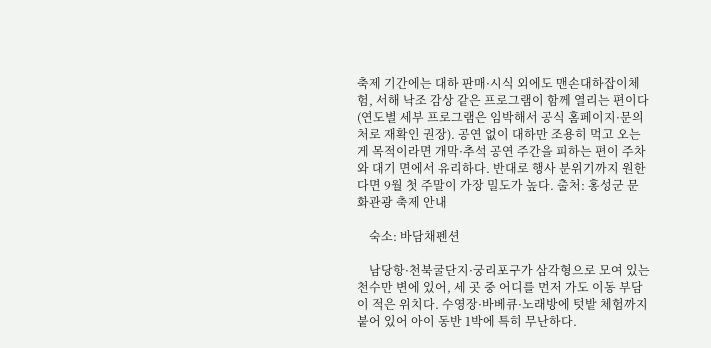축제 기간에는 대하 판매·시식 외에도 맨손대하잡이체험, 서해 낙조 감상 같은 프로그램이 함께 열리는 편이다(연도별 세부 프로그램은 임박해서 공식 홈페이지·문의처로 재확인 권장). 공연 없이 대하만 조용히 먹고 오는 게 목적이라면 개막·추석 공연 주간을 피하는 편이 주차와 대기 면에서 유리하다. 반대로 행사 분위기까지 원한다면 9월 첫 주말이 가장 밀도가 높다. 출처: 홍성군 문화관광 축제 안내

    숙소: 바담채펜션

    남당항·천북굴단지·궁리포구가 삼각형으로 모여 있는 천수만 변에 있어, 세 곳 중 어디를 먼저 가도 이동 부담이 적은 위치다. 수영장·바베큐·노래방에 텃밭 체험까지 붙어 있어 아이 동반 1박에 특히 무난하다.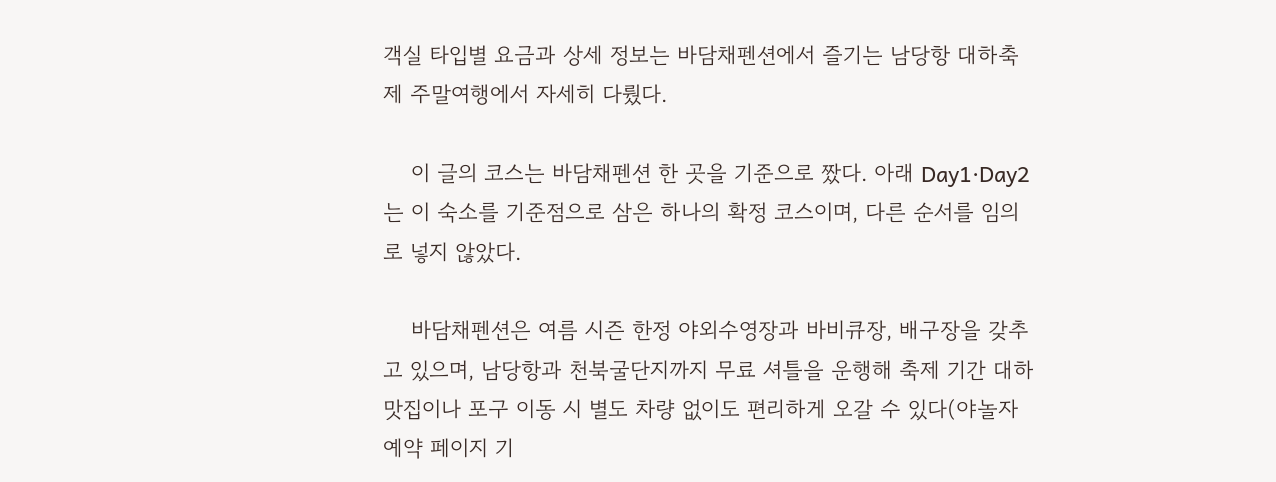객실 타입별 요금과 상세 정보는 바담채펜션에서 즐기는 남당항 대하축제 주말여행에서 자세히 다뤘다.

    이 글의 코스는 바담채펜션 한 곳을 기준으로 짰다. 아래 Day1·Day2는 이 숙소를 기준점으로 삼은 하나의 확정 코스이며, 다른 순서를 임의로 넣지 않았다.

    바담채펜션은 여름 시즌 한정 야외수영장과 바비큐장, 배구장을 갖추고 있으며, 남당항과 천북굴단지까지 무료 셔틀을 운행해 축제 기간 대하 맛집이나 포구 이동 시 별도 차량 없이도 편리하게 오갈 수 있다(야놀자 예약 페이지 기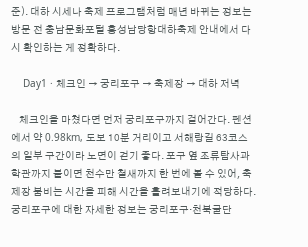준). 대하 시세나 축제 프로그램처럼 매년 바뀌는 정보는 방문 전 충남문화포털 홍성남당항대하축제 안내에서 다시 확인하는 게 정확하다.

    Day1 · 체크인 → 궁리포구 → 축제장 → 대하 저녁

    체크인을 마쳤다면 먼저 궁리포구까지 걸어간다. 펜션에서 약 0.98km, 도보 10분 거리이고 서해랑길 63코스의 일부 구간이라 노면이 걷기 좋다. 포구 옆 조류탐사과학관까지 붙이면 천수만 철새까지 한 번에 볼 수 있어, 축제장 붐비는 시간을 피해 시간을 흘려보내기에 적당하다. 궁리포구에 대한 자세한 정보는 궁리포구·천북굴단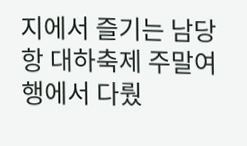지에서 즐기는 남당항 대하축제 주말여행에서 다뤘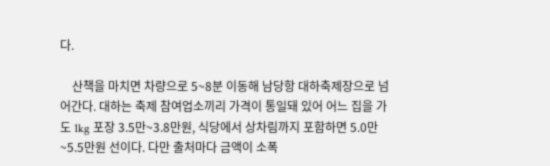다.

    산책을 마치면 차량으로 5~8분 이동해 남당항 대하축제장으로 넘어간다. 대하는 축제 참여업소끼리 가격이 통일돼 있어 어느 집을 가도 1kg 포장 3.5만~3.8만원, 식당에서 상차림까지 포함하면 5.0만~5.5만원 선이다. 다만 출처마다 금액이 소폭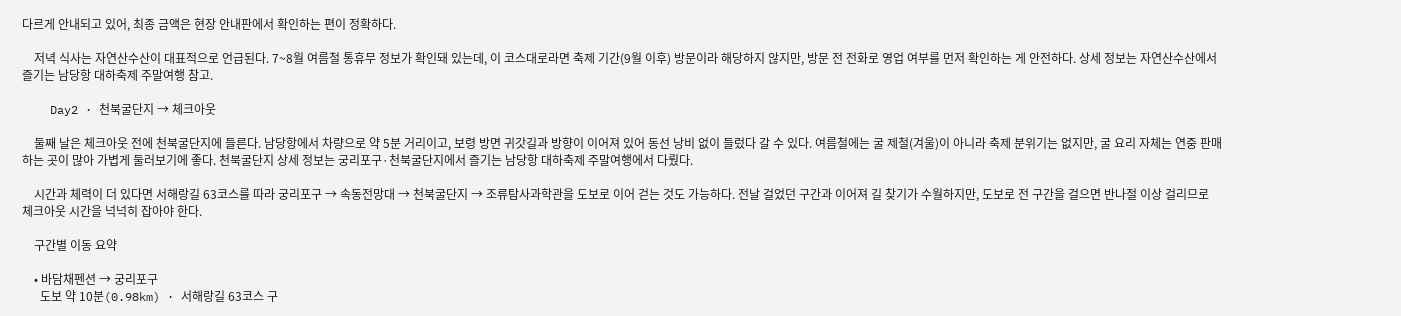다르게 안내되고 있어, 최종 금액은 현장 안내판에서 확인하는 편이 정확하다.

    저녁 식사는 자연산수산이 대표적으로 언급된다. 7~8월 여름철 통휴무 정보가 확인돼 있는데, 이 코스대로라면 축제 기간(9월 이후) 방문이라 해당하지 않지만, 방문 전 전화로 영업 여부를 먼저 확인하는 게 안전하다. 상세 정보는 자연산수산에서 즐기는 남당항 대하축제 주말여행 참고.

    Day2 · 천북굴단지 → 체크아웃

    둘째 날은 체크아웃 전에 천북굴단지에 들른다. 남당항에서 차량으로 약 5분 거리이고, 보령 방면 귀갓길과 방향이 이어져 있어 동선 낭비 없이 들렀다 갈 수 있다. 여름철에는 굴 제철(겨울)이 아니라 축제 분위기는 없지만, 굴 요리 자체는 연중 판매하는 곳이 많아 가볍게 둘러보기에 좋다. 천북굴단지 상세 정보는 궁리포구·천북굴단지에서 즐기는 남당항 대하축제 주말여행에서 다뤘다.

    시간과 체력이 더 있다면 서해랑길 63코스를 따라 궁리포구 → 속동전망대 → 천북굴단지 → 조류탐사과학관을 도보로 이어 걷는 것도 가능하다. 전날 걸었던 구간과 이어져 길 찾기가 수월하지만, 도보로 전 구간을 걸으면 반나절 이상 걸리므로 체크아웃 시간을 넉넉히 잡아야 한다.

    구간별 이동 요약

    • 바담채펜션 → 궁리포구
      도보 약 10분(0.98km) · 서해랑길 63코스 구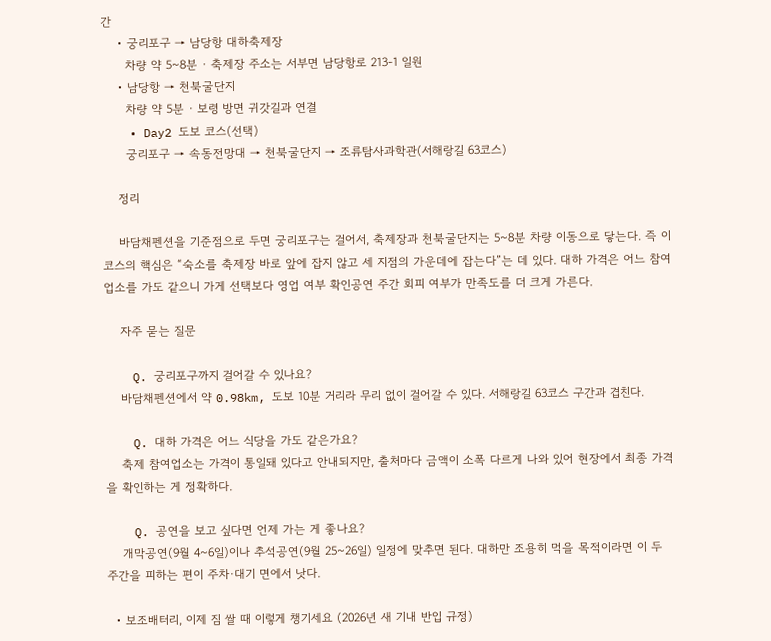간
    • 궁리포구 → 남당항 대하축제장
      차량 약 5~8분 · 축제장 주소는 서부면 남당항로 213-1 일원
    • 남당항 → 천북굴단지
      차량 약 5분 · 보령 방면 귀갓길과 연결
    • Day2 도보 코스(선택)
      궁리포구 → 속동전망대 → 천북굴단지 → 조류탐사과학관(서해랑길 63코스)

    정리

    바담채펜션을 기준점으로 두면 궁리포구는 걸어서, 축제장과 천북굴단지는 5~8분 차량 이동으로 닿는다. 즉 이 코스의 핵심은 “숙소를 축제장 바로 앞에 잡지 않고 세 지점의 가운데에 잡는다”는 데 있다. 대하 가격은 어느 참여업소를 가도 같으니 가게 선택보다 영업 여부 확인공연 주간 회피 여부가 만족도를 더 크게 가른다.

    자주 묻는 질문

    Q. 궁리포구까지 걸어갈 수 있나요?
    바담채펜션에서 약 0.98km, 도보 10분 거리라 무리 없이 걸어갈 수 있다. 서해랑길 63코스 구간과 겹친다.

    Q. 대하 가격은 어느 식당을 가도 같은가요?
    축제 참여업소는 가격이 통일돼 있다고 안내되지만, 출처마다 금액이 소폭 다르게 나와 있어 현장에서 최종 가격을 확인하는 게 정확하다.

    Q. 공연을 보고 싶다면 언제 가는 게 좋나요?
    개막공연(9월 4~6일)이나 추석공연(9월 25~26일) 일정에 맞추면 된다. 대하만 조용히 먹을 목적이라면 이 두 주간을 피하는 편이 주차·대기 면에서 낫다.

  • 보조배터리, 이제 짐 쌀 때 이렇게 챙기세요 (2026년 새 기내 반입 규정)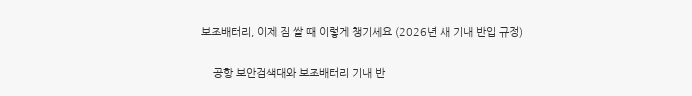보조배터리, 이제 짐 쌀 때 이렇게 챙기세요 (2026년 새 기내 반입 규정)

    공항 보안검색대와 보조배터리 기내 반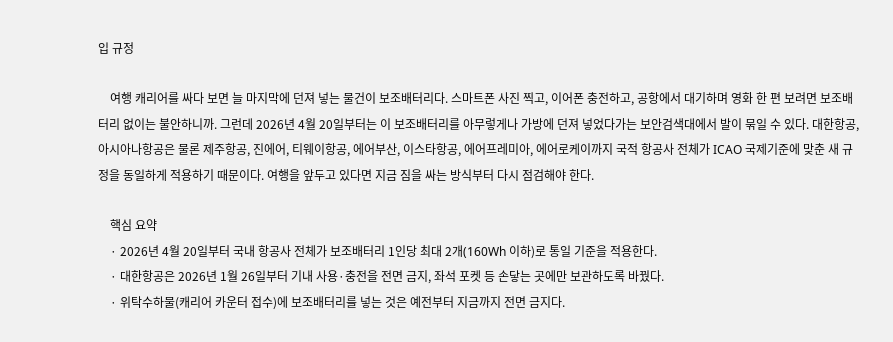입 규정

    여행 캐리어를 싸다 보면 늘 마지막에 던져 넣는 물건이 보조배터리다. 스마트폰 사진 찍고, 이어폰 충전하고, 공항에서 대기하며 영화 한 편 보려면 보조배터리 없이는 불안하니까. 그런데 2026년 4월 20일부터는 이 보조배터리를 아무렇게나 가방에 던져 넣었다가는 보안검색대에서 발이 묶일 수 있다. 대한항공, 아시아나항공은 물론 제주항공, 진에어, 티웨이항공, 에어부산, 이스타항공, 에어프레미아, 에어로케이까지 국적 항공사 전체가 ICAO 국제기준에 맞춘 새 규정을 동일하게 적용하기 때문이다. 여행을 앞두고 있다면 지금 짐을 싸는 방식부터 다시 점검해야 한다.

    핵심 요약
    · 2026년 4월 20일부터 국내 항공사 전체가 보조배터리 1인당 최대 2개(160Wh 이하)로 통일 기준을 적용한다.
    · 대한항공은 2026년 1월 26일부터 기내 사용·충전을 전면 금지, 좌석 포켓 등 손닿는 곳에만 보관하도록 바꿨다.
    · 위탁수하물(캐리어 카운터 접수)에 보조배터리를 넣는 것은 예전부터 지금까지 전면 금지다.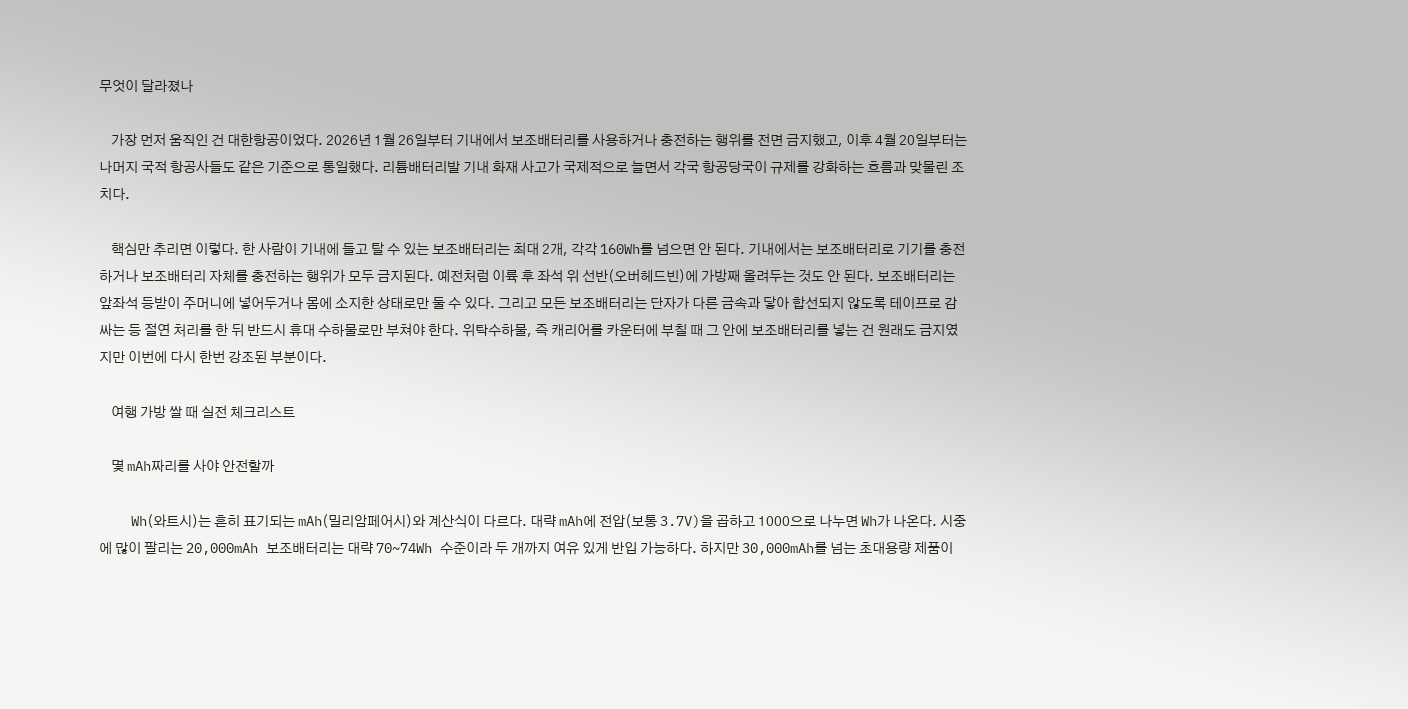무엇이 달라졌나

    가장 먼저 움직인 건 대한항공이었다. 2026년 1월 26일부터 기내에서 보조배터리를 사용하거나 충전하는 행위를 전면 금지했고, 이후 4월 20일부터는 나머지 국적 항공사들도 같은 기준으로 통일했다. 리튬배터리발 기내 화재 사고가 국제적으로 늘면서 각국 항공당국이 규제를 강화하는 흐름과 맞물린 조치다.

    핵심만 추리면 이렇다. 한 사람이 기내에 들고 탈 수 있는 보조배터리는 최대 2개, 각각 160Wh를 넘으면 안 된다. 기내에서는 보조배터리로 기기를 충전하거나 보조배터리 자체를 충전하는 행위가 모두 금지된다. 예전처럼 이륙 후 좌석 위 선반(오버헤드빈)에 가방째 올려두는 것도 안 된다. 보조배터리는 앞좌석 등받이 주머니에 넣어두거나 몸에 소지한 상태로만 둘 수 있다. 그리고 모든 보조배터리는 단자가 다른 금속과 닿아 합선되지 않도록 테이프로 감싸는 등 절연 처리를 한 뒤 반드시 휴대 수하물로만 부쳐야 한다. 위탁수하물, 즉 캐리어를 카운터에 부칠 때 그 안에 보조배터리를 넣는 건 원래도 금지였지만 이번에 다시 한번 강조된 부분이다.

    여행 가방 쌀 때 실전 체크리스트

    몇 mAh짜리를 사야 안전할까

    Wh(와트시)는 흔히 표기되는 mAh(밀리암페어시)와 계산식이 다르다. 대략 mAh에 전압(보통 3.7V)을 곱하고 1000으로 나누면 Wh가 나온다. 시중에 많이 팔리는 20,000mAh 보조배터리는 대략 70~74Wh 수준이라 두 개까지 여유 있게 반입 가능하다. 하지만 30,000mAh를 넘는 초대용량 제품이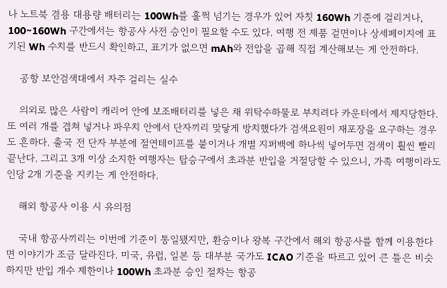나 노트북 겸용 대용량 배터리는 100Wh를 훌쩍 넘기는 경우가 있어 자칫 160Wh 기준에 걸리거나, 100~160Wh 구간에서는 항공사 사전 승인이 필요할 수도 있다. 여행 전 제품 겉면이나 상세페이지에 표기된 Wh 수치를 반드시 확인하고, 표기가 없으면 mAh와 전압을 곱해 직접 계산해보는 게 안전하다.

    공항 보안검색대에서 자주 걸리는 실수

    의외로 많은 사람이 캐리어 안에 보조배터리를 넣은 채 위탁수하물로 부치려다 카운터에서 제지당한다. 또 여러 개를 겹쳐 넣거나 파우치 안에서 단자끼리 맞닿게 방치했다가 검색요원이 재포장을 요구하는 경우도 흔하다. 출국 전 단자 부분에 절연테이프를 붙이거나 개별 지퍼백에 하나씩 넣어두면 검색이 훨씬 빨리 끝난다. 그리고 3개 이상 소지한 여행자는 탑승구에서 초과분 반입을 거절당할 수 있으니, 가족 여행이라도 인당 2개 기준을 지키는 게 안전하다.

    해외 항공사 이용 시 유의점

    국내 항공사끼리는 이번에 기준이 통일됐지만, 환승이나 왕복 구간에서 해외 항공사를 함께 이용한다면 이야기가 조금 달라진다. 미국, 유럽, 일본 등 대부분 국가도 ICAO 기준을 따르고 있어 큰 틀은 비슷하지만 반입 개수 제한이나 100Wh 초과분 승인 절차는 항공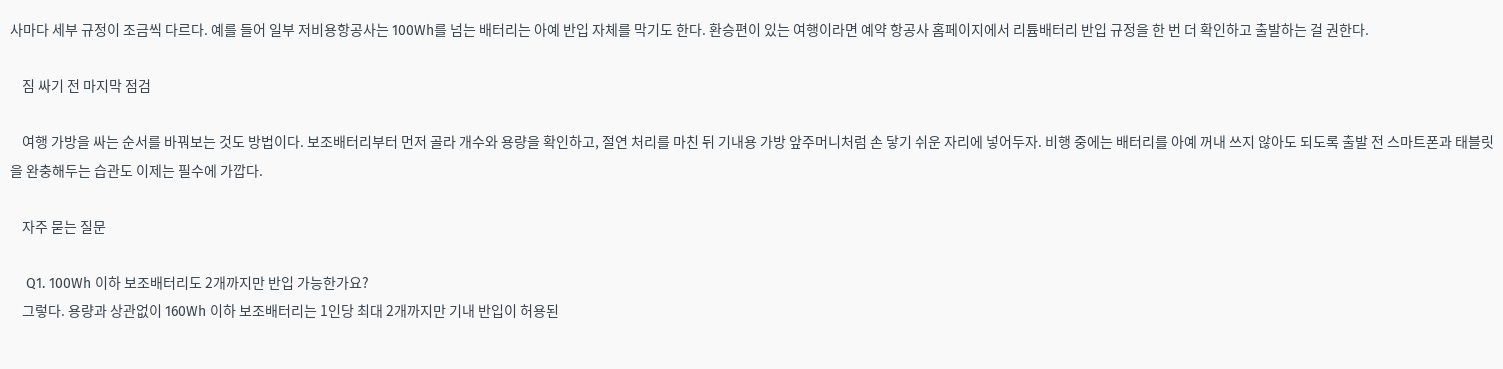사마다 세부 규정이 조금씩 다르다. 예를 들어 일부 저비용항공사는 100Wh를 넘는 배터리는 아예 반입 자체를 막기도 한다. 환승편이 있는 여행이라면 예약 항공사 홈페이지에서 리튬배터리 반입 규정을 한 번 더 확인하고 출발하는 걸 권한다.

    짐 싸기 전 마지막 점검

    여행 가방을 싸는 순서를 바꿔보는 것도 방법이다. 보조배터리부터 먼저 골라 개수와 용량을 확인하고, 절연 처리를 마친 뒤 기내용 가방 앞주머니처럼 손 닿기 쉬운 자리에 넣어두자. 비행 중에는 배터리를 아예 꺼내 쓰지 않아도 되도록 출발 전 스마트폰과 태블릿을 완충해두는 습관도 이제는 필수에 가깝다.

    자주 묻는 질문

    Q1. 100Wh 이하 보조배터리도 2개까지만 반입 가능한가요?
    그렇다. 용량과 상관없이 160Wh 이하 보조배터리는 1인당 최대 2개까지만 기내 반입이 허용된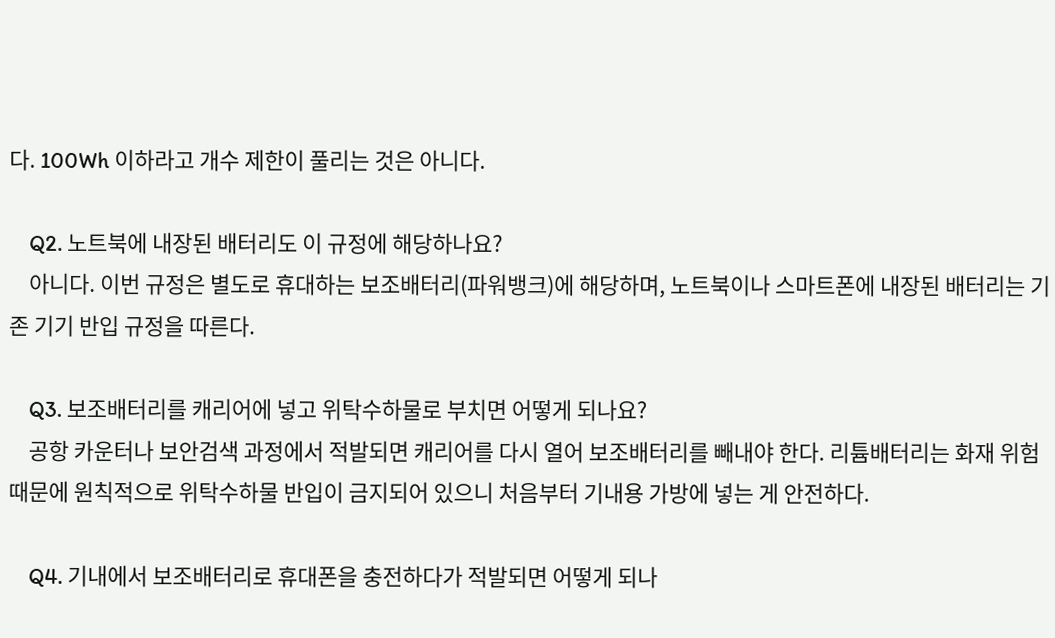다. 100Wh 이하라고 개수 제한이 풀리는 것은 아니다.

    Q2. 노트북에 내장된 배터리도 이 규정에 해당하나요?
    아니다. 이번 규정은 별도로 휴대하는 보조배터리(파워뱅크)에 해당하며, 노트북이나 스마트폰에 내장된 배터리는 기존 기기 반입 규정을 따른다.

    Q3. 보조배터리를 캐리어에 넣고 위탁수하물로 부치면 어떻게 되나요?
    공항 카운터나 보안검색 과정에서 적발되면 캐리어를 다시 열어 보조배터리를 빼내야 한다. 리튬배터리는 화재 위험 때문에 원칙적으로 위탁수하물 반입이 금지되어 있으니 처음부터 기내용 가방에 넣는 게 안전하다.

    Q4. 기내에서 보조배터리로 휴대폰을 충전하다가 적발되면 어떻게 되나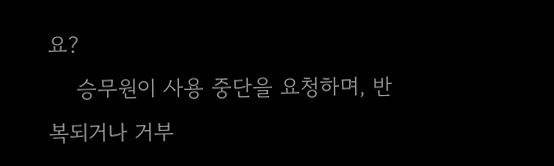요?
    승무원이 사용 중단을 요청하며, 반복되거나 거부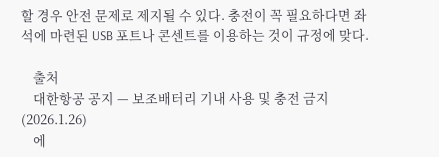할 경우 안전 문제로 제지될 수 있다. 충전이 꼭 필요하다면 좌석에 마련된 USB 포트나 콘센트를 이용하는 것이 규정에 맞다.

    출처
    대한항공 공지 — 보조배터리 기내 사용 및 충전 금지(2026.1.26)
    에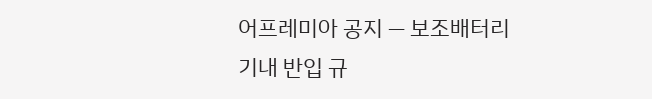어프레미아 공지 — 보조배터리 기내 반입 규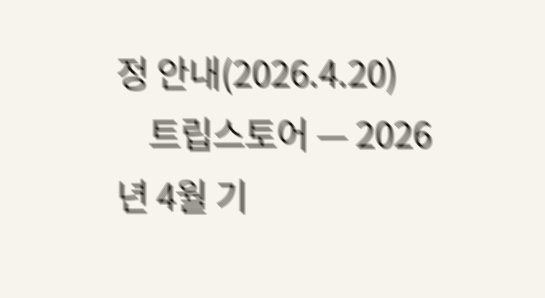정 안내(2026.4.20)
    트립스토어 — 2026년 4월 기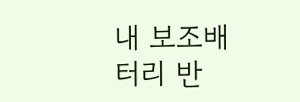내 보조배터리 반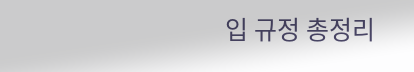입 규정 총정리